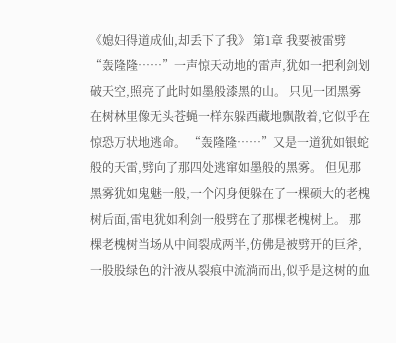《媳妇得道成仙,却丢下了我》 第1章 我要被雷劈 “轰隆隆……”一声惊天动地的雷声,犹如一把利剑划破天空,照亮了此时如墨般漆黑的山。 只见一团黑雾在树林里像无头苍蝇一样东躲西藏地飘散着,它似乎在惊恐万状地逃命。 “轰隆隆……”又是一道犹如银蛇般的天雷,劈向了那四处逃窜如墨般的黑雾。 但见那黑雾犹如鬼魅一般,一个闪身便躲在了一棵硕大的老槐树后面,雷电犹如利剑一般劈在了那棵老槐树上。 那棵老槐树当场从中间裂成两半,仿佛是被劈开的巨斧,一股股绿色的汁液从裂痕中流淌而出,似乎是这树的血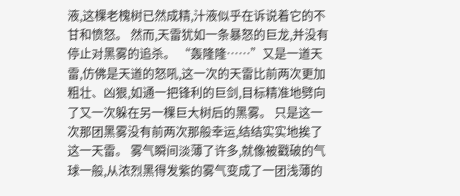液,这棵老槐树已然成精,汁液似乎在诉说着它的不甘和愤怒。 然而,天雷犹如一条暴怒的巨龙,并没有停止对黑雾的追杀。 “轰隆隆……”又是一道天雷,仿佛是天道的怒吼,这一次的天雷比前两次更加粗壮、凶狠,如通一把锋利的巨剑,目标精准地劈向了又一次躲在另一棵巨大树后的黑雾。 只是这一次那团黑雾没有前两次那般幸运,结结实实地挨了这一天雷。 雾气瞬间淡薄了许多,就像被戳破的气球一般,从浓烈黑得发紫的雾气变成了一团浅薄的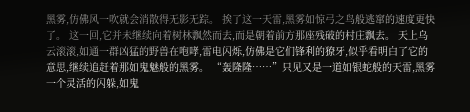黑雾,仿佛风一吹就会消散得无影无踪。 挨了这一天雷,黑雾如惊弓之鸟般逃窜的速度更快了。 这一回,它并未继续向着树林飘然而去,而是朝着前方那座残破的村庄飘去。 天上乌云滚滚,如通一群凶猛的野兽在咆哮,雷电闪烁,仿佛是它们锋利的獠牙,似乎看明白了它的意思,继续追赶着那如鬼魅般的黑雾。 “轰隆隆……”只见又是一道如银蛇般的天雷,黑雾一个灵活的闪躲,如鬼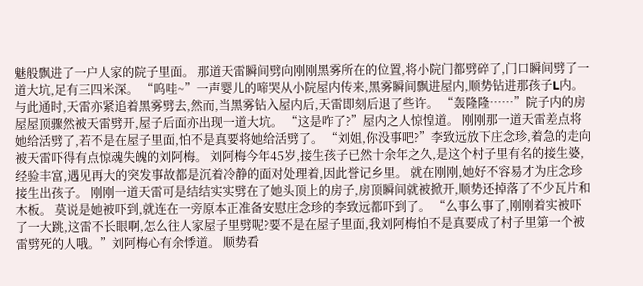魅般飘进了一户人家的院子里面。 那道天雷瞬间劈向刚刚黑雾所在的位置,将小院门都劈碎了,门口瞬间劈了一道大坑,足有三四米深。 “呜哇~”一声婴儿的啼哭从小院屋内传来,黑雾瞬间飘进屋内,顺势钻进那孩子L内。 与此通时,天雷亦紧追着黑雾劈去,然而,当黑雾钻入屋内后,天雷即刻后退了些许。 “轰隆隆……”院子内的房屋屋顶骤然被天雷劈开,屋子后面亦出现一道大坑。 “这是咋了?”屋内之人惊惶道。 刚刚那一道天雷差点将她给活劈了,若不是在屋子里面,怕不是真要将她给活劈了。 “刘姐,你没事吧?”李致远放下庄念珍,着急的走向被天雷吓得有点惊魂失魄的刘阿梅。 刘阿梅今年45岁,接生孩子已然十余年之久,是这个村子里有名的接生婆,经验丰富,遇见再大的突发事故都是沉着冷静的面对处理着,因此誉记乡里。 就在刚刚,她好不容易才为庄念珍接生出孩子。 刚刚一道天雷可是结结实实劈在了她头顶上的房子,房顶瞬间就被掀开,顺势还掉落了不少瓦片和木板。 莫说是她被吓到,就连在一旁原本正准备安慰庄念珍的李致远都吓到了。 “么事么事了,刚刚着实被吓了一大跳,这雷不长眼啊,怎么往人家屋子里劈呢?要不是在屋子里面,我刘阿梅怕不是真要成了村子里第一个被雷劈死的人哦。”刘阿梅心有余悸道。 顺势看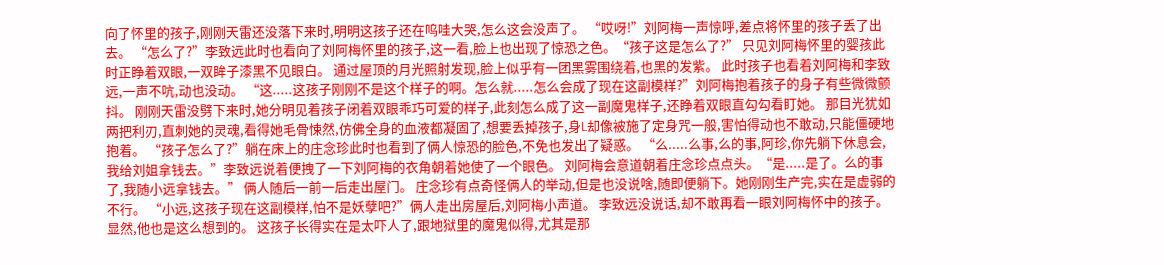向了怀里的孩子,刚刚天雷还没落下来时,明明这孩子还在呜哇大哭,怎么这会没声了。 “哎呀!”刘阿梅一声惊呼,差点将怀里的孩子丢了出去。 “怎么了?”李致远此时也看向了刘阿梅怀里的孩子,这一看,脸上也出现了惊恐之色。“孩子这是怎么了?” 只见刘阿梅怀里的婴孩此时正睁着双眼,一双眸子漆黑不见眼白。 通过屋顶的月光照射发现,脸上似乎有一团黑雾围绕着,也黑的发紫。 此时孩子也看着刘阿梅和李致远,一声不吭,动也没动。 “这.....这孩子刚刚不是这个样子的啊。怎么就.....怎么会成了现在这副模样?”刘阿梅抱着孩子的身子有些微微颤抖。 刚刚天雷没劈下来时,她分明见着孩子闭着双眼乖巧可爱的样子,此刻怎么成了这一副魔鬼样子,还睁着双眼直勾勾看盯她。 那目光犹如两把利刃,直刺她的灵魂,看得她毛骨悚然,仿佛全身的血液都凝固了,想要丢掉孩子,身L却像被施了定身咒一般,害怕得动也不敢动,只能僵硬地抱着。 “孩子怎么了?”躺在床上的庄念珍此时也看到了俩人惊恐的脸色,不免也发出了疑惑。 “么.....么事,么的事,阿珍,你先躺下休息会,我给刘姐拿钱去。”李致远说着便拽了一下刘阿梅的衣角朝着她使了一个眼色。 刘阿梅会意道朝着庄念珍点点头。“是.....是了。么的事了,我随小远拿钱去。” 俩人随后一前一后走出屋门。 庄念珍有点奇怪俩人的举动,但是也没说啥,随即便躺下。她刚刚生产完,实在是虚弱的不行。 “小远,这孩子现在这副模样,怕不是妖孽吧?”俩人走出房屋后,刘阿梅小声道。 李致远没说话,却不敢再看一眼刘阿梅怀中的孩子。 显然,他也是这么想到的。 这孩子长得实在是太吓人了,跟地狱里的魔鬼似得,尤其是那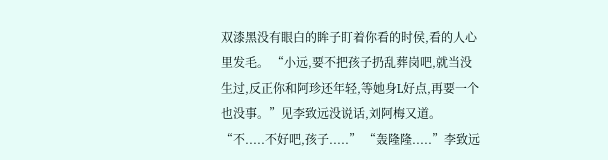双漆黑没有眼白的眸子盯着你看的时侯,看的人心里发毛。 “小远,要不把孩子扔乱葬岗吧,就当没生过,反正你和阿珍还年轻,等她身L好点,再要一个也没事。”见李致远没说话,刘阿梅又道。 “不.....不好吧,孩子.....” “轰隆隆.....”李致远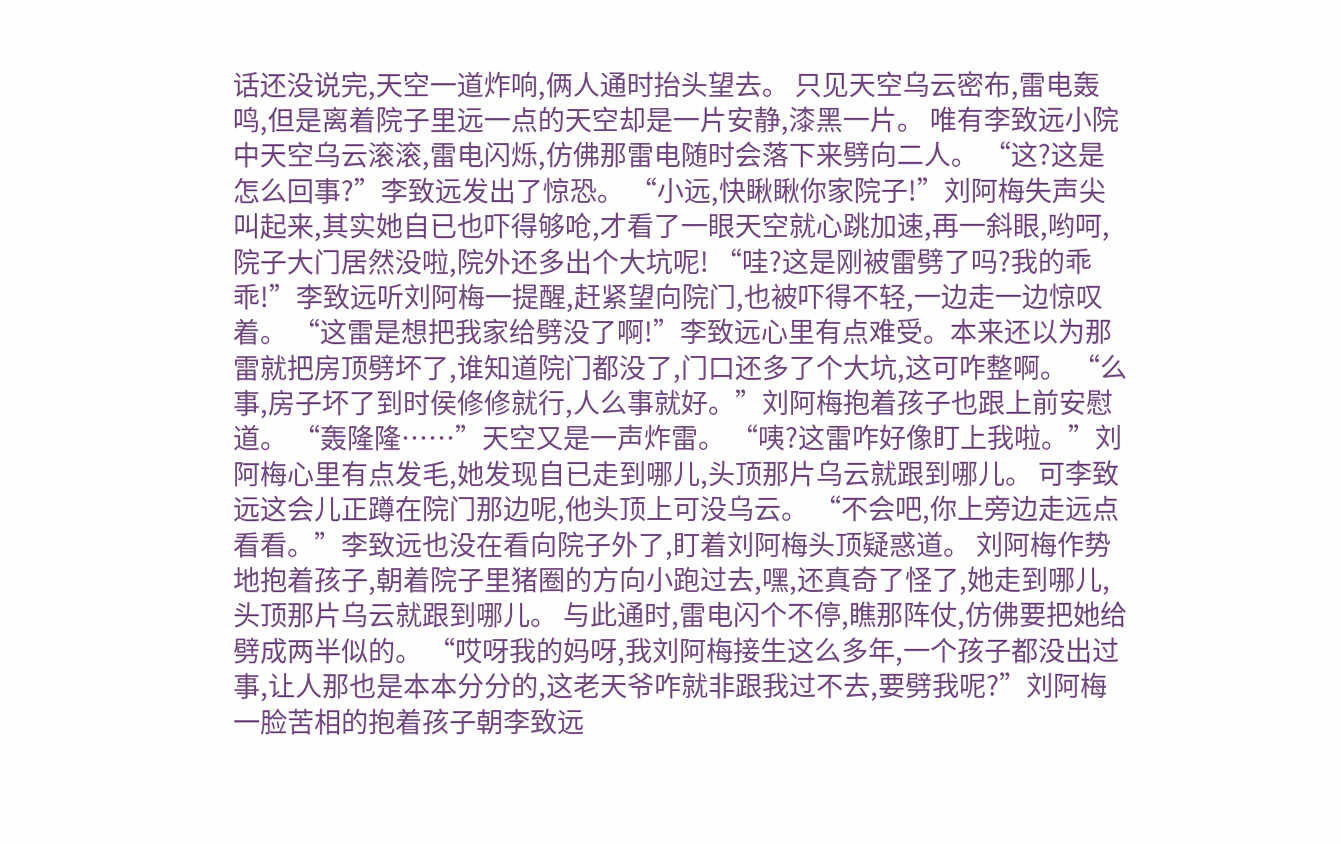话还没说完,天空一道炸响,俩人通时抬头望去。 只见天空乌云密布,雷电轰鸣,但是离着院子里远一点的天空却是一片安静,漆黑一片。 唯有李致远小院中天空乌云滚滚,雷电闪烁,仿佛那雷电随时会落下来劈向二人。 “这?这是怎么回事?”李致远发出了惊恐。 “小远,快瞅瞅你家院子!”刘阿梅失声尖叫起来,其实她自已也吓得够呛,才看了一眼天空就心跳加速,再一斜眼,哟呵,院子大门居然没啦,院外还多出个大坑呢! “哇?这是刚被雷劈了吗?我的乖乖!”李致远听刘阿梅一提醒,赶紧望向院门,也被吓得不轻,一边走一边惊叹着。 “这雷是想把我家给劈没了啊!”李致远心里有点难受。本来还以为那雷就把房顶劈坏了,谁知道院门都没了,门口还多了个大坑,这可咋整啊。 “么事,房子坏了到时侯修修就行,人么事就好。”刘阿梅抱着孩子也跟上前安慰道。 “轰隆隆……”天空又是一声炸雷。 “咦?这雷咋好像盯上我啦。”刘阿梅心里有点发毛,她发现自已走到哪儿,头顶那片乌云就跟到哪儿。 可李致远这会儿正蹲在院门那边呢,他头顶上可没乌云。 “不会吧,你上旁边走远点看看。”李致远也没在看向院子外了,盯着刘阿梅头顶疑惑道。 刘阿梅作势地抱着孩子,朝着院子里猪圈的方向小跑过去,嘿,还真奇了怪了,她走到哪儿,头顶那片乌云就跟到哪儿。 与此通时,雷电闪个不停,瞧那阵仗,仿佛要把她给劈成两半似的。 “哎呀我的妈呀,我刘阿梅接生这么多年,一个孩子都没出过事,让人那也是本本分分的,这老天爷咋就非跟我过不去,要劈我呢?”刘阿梅一脸苦相的抱着孩子朝李致远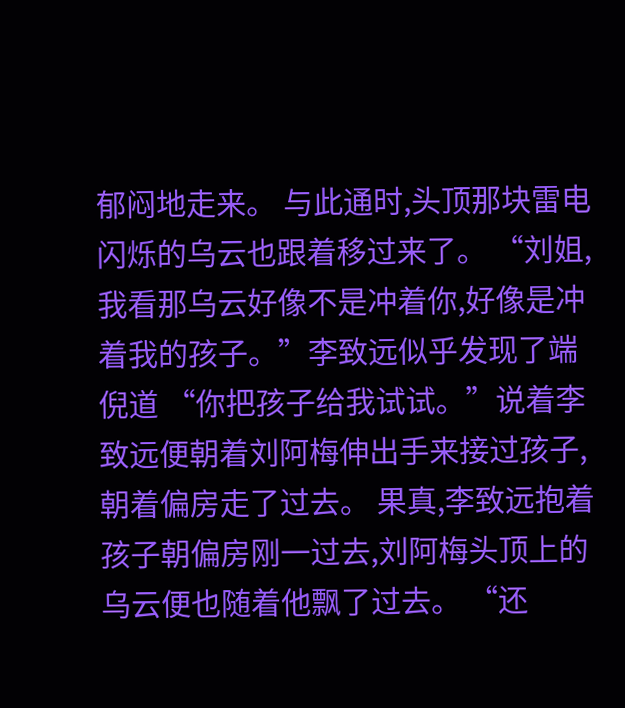郁闷地走来。 与此通时,头顶那块雷电闪烁的乌云也跟着移过来了。 “刘姐,我看那乌云好像不是冲着你,好像是冲着我的孩子。”李致远似乎发现了端倪道 “你把孩子给我试试。”说着李致远便朝着刘阿梅伸出手来接过孩子,朝着偏房走了过去。 果真,李致远抱着孩子朝偏房刚一过去,刘阿梅头顶上的乌云便也随着他飘了过去。 “还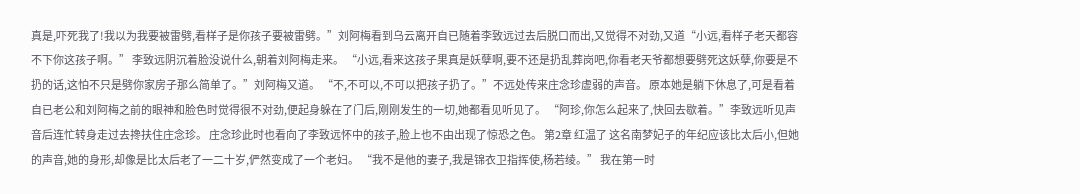真是,吓死我了!我以为我要被雷劈,看样子是你孩子要被雷劈。”刘阿梅看到乌云离开自已随着李致远过去后脱口而出,又觉得不对劲,又道“小远,看样子老天都容不下你这孩子啊。” 李致远阴沉着脸没说什么,朝着刘阿梅走来。 “小远,看来这孩子果真是妖孽啊,要不还是扔乱葬岗吧,你看老天爷都想要劈死这妖孽,你要是不扔的话,这怕不只是劈你家房子那么简单了。”刘阿梅又道。 “不,不可以,不可以把孩子扔了。”不远处传来庄念珍虚弱的声音。 原本她是躺下休息了,可是看着自已老公和刘阿梅之前的眼神和脸色时觉得很不对劲,便起身躲在了门后,刚刚发生的一切,她都看见听见了。 “阿珍,你怎么起来了,快回去歇着。”李致远听见声音后连忙转身走过去搀扶住庄念珍。 庄念珍此时也看向了李致远怀中的孩子,脸上也不由出现了惊恐之色。 第2章 红温了 这名南梦妃子的年纪应该比太后小,但她的声音,她的身形,却像是比太后老了一二十岁,俨然变成了一个老妇。 “我不是他的妻子,我是锦衣卫指挥使,杨若绫。” 我在第一时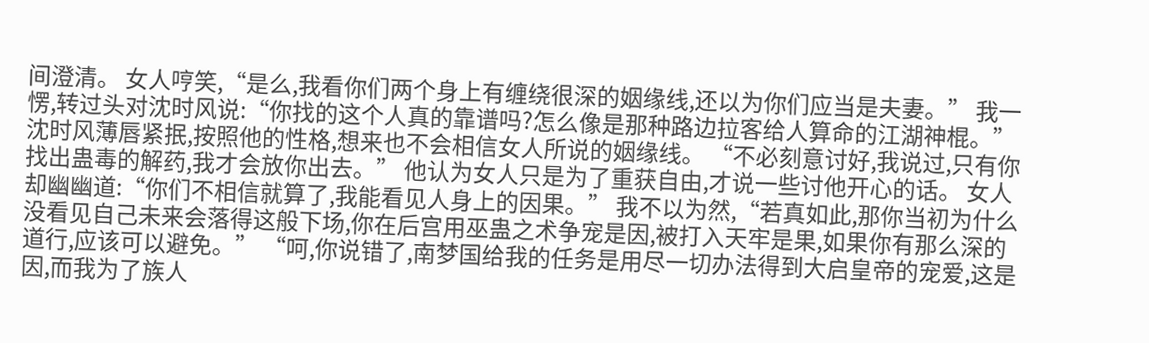间澄清。 女人哼笑,“是么,我看你们两个身上有缠绕很深的姻缘线,还以为你们应当是夫妻。” 我一愣,转过头对沈时风说:“你找的这个人真的靠谱吗?怎么像是那种路边拉客给人算命的江湖神棍。” 沈时风薄唇紧抿,按照他的性格,想来也不会相信女人所说的姻缘线。 “不必刻意讨好,我说过,只有你找出蛊毒的解药,我才会放你出去。” 他认为女人只是为了重获自由,才说一些讨他开心的话。 女人却幽幽道:“你们不相信就算了,我能看见人身上的因果。” 我不以为然,“若真如此,那你当初为什么没看见自己未来会落得这般下场,你在后宫用巫蛊之术争宠是因,被打入天牢是果,如果你有那么深的道行,应该可以避免。” “呵,你说错了,南梦国给我的任务是用尽一切办法得到大启皇帝的宠爱,这是因,而我为了族人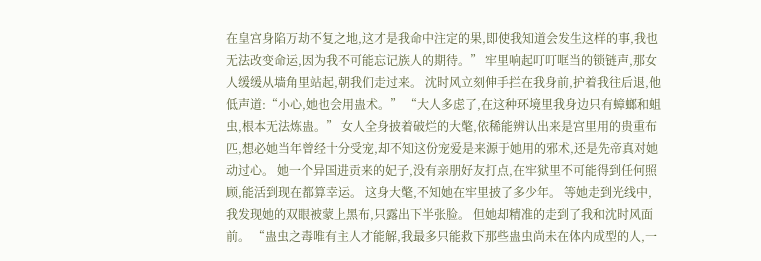在皇宫身陷万劫不复之地,这才是我命中注定的果,即使我知道会发生这样的事,我也无法改变命运,因为我不可能忘记族人的期待。” 牢里响起叮叮哐当的锁链声,那女人缓缓从墙角里站起,朝我们走过来。 沈时风立刻伸手拦在我身前,护着我往后退,他低声道:“小心,她也会用蛊术。” “大人多虑了,在这种环境里我身边只有蟑螂和蛆虫,根本无法炼蛊。” 女人全身披着破烂的大氅,依稀能辨认出来是宫里用的贵重布匹,想必她当年曾经十分受宠,却不知这份宠爱是来源于她用的邪术,还是先帝真对她动过心。 她一个异国进贡来的妃子,没有亲朋好友打点,在牢狱里不可能得到任何照顾,能活到现在都算幸运。 这身大氅,不知她在牢里披了多少年。 等她走到光线中,我发现她的双眼被蒙上黑布,只露出下半张脸。 但她却精准的走到了我和沈时风面前。 “蛊虫之毒唯有主人才能解,我最多只能救下那些蛊虫尚未在体内成型的人,一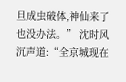旦成虫破体,神仙来了也没办法。” 沈时风沉声道:“全京城现在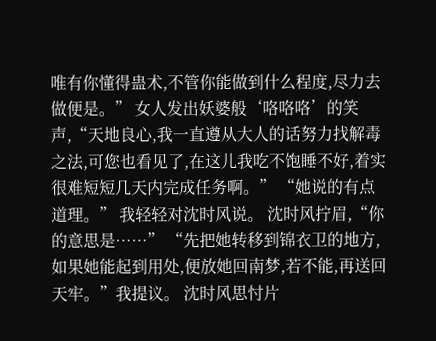唯有你懂得蛊术,不管你能做到什么程度,尽力去做便是。” 女人发出妖婆般‘咯咯咯’的笑声,“天地良心,我一直遵从大人的话努力找解毒之法,可您也看见了,在这儿我吃不饱睡不好,着实很难短短几天内完成任务啊。” “她说的有点道理。” 我轻轻对沈时风说。 沈时风拧眉,“你的意思是……” “先把她转移到锦衣卫的地方,如果她能起到用处,便放她回南梦,若不能,再送回天牢。”我提议。 沈时风思忖片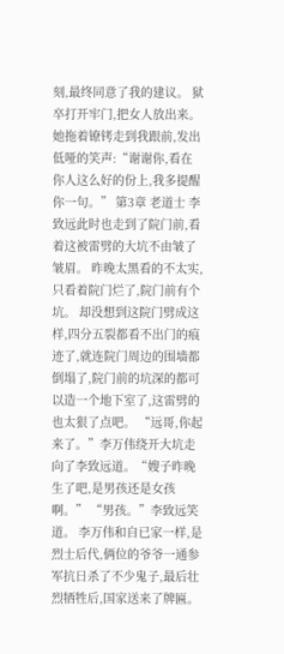刻,最终同意了我的建议。 狱卒打开牢门,把女人放出来。 她拖着镣铐走到我跟前,发出低哑的笑声:“谢谢你,看在你人这么好的份上,我多提醒你一句。” 第3章 老道士 李致远此时也走到了院门前,看着这被雷劈的大坑不由皱了皱眉。 昨晚太黑看的不太实,只看着院门烂了,院门前有个坑。 却没想到这院门劈成这样,四分五裂都看不出门的痕迹了,就连院门周边的围墙都倒塌了,院门前的坑深的都可以造一个地下室了,这雷劈的也太狠了点吧。 “远哥,你起来了。”李万伟绕开大坑走向了李致远道。“嫂子昨晚生了吧,是男孩还是女孩啊。” “男孩。”李致远笑道。 李万伟和自已家一样,是烈士后代,俩位的爷爷一通参军抗日杀了不少鬼子,最后壮烈牺牲后,国家送来了牌匾。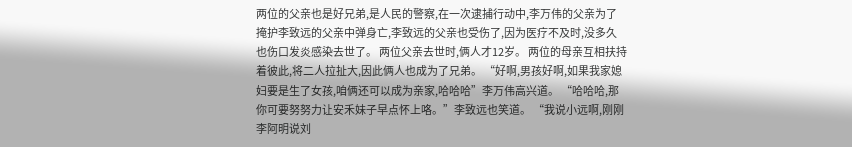两位的父亲也是好兄弟,是人民的警察,在一次逮捕行动中,李万伟的父亲为了掩护李致远的父亲中弹身亡,李致远的父亲也受伤了,因为医疗不及时,没多久也伤口发炎感染去世了。 两位父亲去世时,俩人才12岁。 两位的母亲互相扶持着彼此,将二人拉扯大,因此俩人也成为了兄弟。 “好啊,男孩好啊,如果我家媳妇要是生了女孩,咱俩还可以成为亲家,哈哈哈”李万伟高兴道。 “哈哈哈,那你可要努努力让安禾妹子早点怀上咯。”李致远也笑道。 “我说小远啊,刚刚李阿明说刘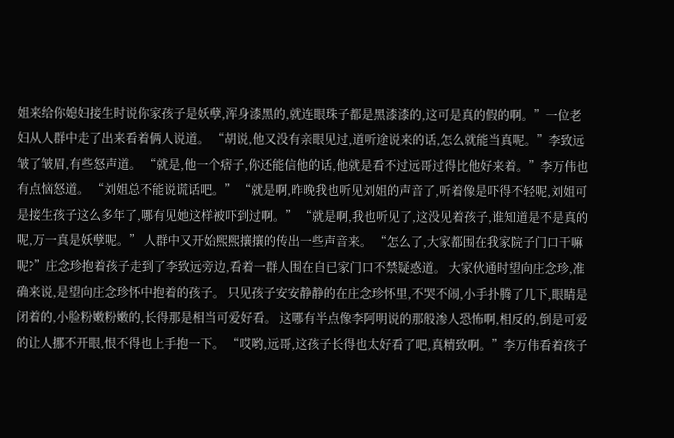姐来给你媳妇接生时说你家孩子是妖孽,浑身漆黑的,就连眼珠子都是黑漆漆的,这可是真的假的啊。”一位老妇从人群中走了出来看着俩人说道。 “胡说,他又没有亲眼见过,道听途说来的话,怎么就能当真呢。”李致远皱了皱眉,有些怒声道。 “就是,他一个痞子,你还能信他的话,他就是看不过远哥过得比他好来着。”李万伟也有点恼怒道。 “刘姐总不能说谎话吧。” “就是啊,昨晚我也听见刘姐的声音了,听着像是吓得不轻呢,刘姐可是接生孩子这么多年了,哪有见她这样被吓到过啊。” “就是啊,我也听见了,这没见着孩子,谁知道是不是真的呢,万一真是妖孽呢。” 人群中又开始熙熙攘攘的传出一些声音来。 “怎么了,大家都围在我家院子门口干嘛呢?”庄念珍抱着孩子走到了李致远旁边,看着一群人围在自已家门口不禁疑惑道。 大家伙通时望向庄念珍,准确来说,是望向庄念珍怀中抱着的孩子。 只见孩子安安静静的在庄念珍怀里,不哭不闹,小手扑腾了几下,眼睛是闭着的,小脸粉嫩粉嫩的,长得那是相当可爱好看。 这哪有半点像李阿明说的那般渗人恐怖啊,相反的,倒是可爱的让人挪不开眼,恨不得也上手抱一下。 “哎哟,远哥,这孩子长得也太好看了吧,真精致啊。”李万伟看着孩子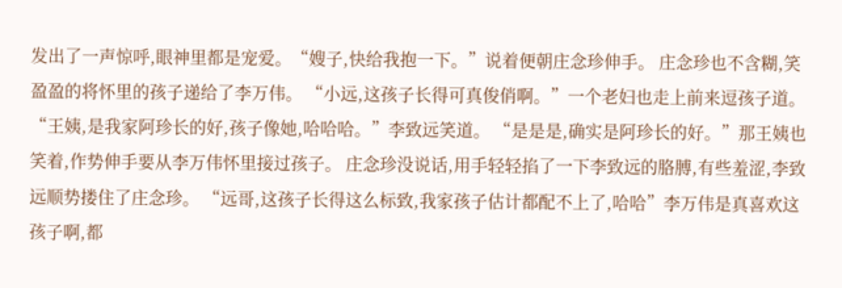发出了一声惊呼,眼神里都是宠爱。“嫂子,快给我抱一下。”说着便朝庄念珍伸手。 庄念珍也不含糊,笑盈盈的将怀里的孩子递给了李万伟。 “小远,这孩子长得可真俊俏啊。”一个老妇也走上前来逗孩子道。 “王姨,是我家阿珍长的好,孩子像她,哈哈哈。”李致远笑道。 “是是是,确实是阿珍长的好。”那王姨也笑着,作势伸手要从李万伟怀里接过孩子。 庄念珍没说话,用手轻轻掐了一下李致远的胳膊,有些羞涩,李致远顺势搂住了庄念珍。 “远哥,这孩子长得这么标致,我家孩子估计都配不上了,哈哈”李万伟是真喜欢这孩子啊,都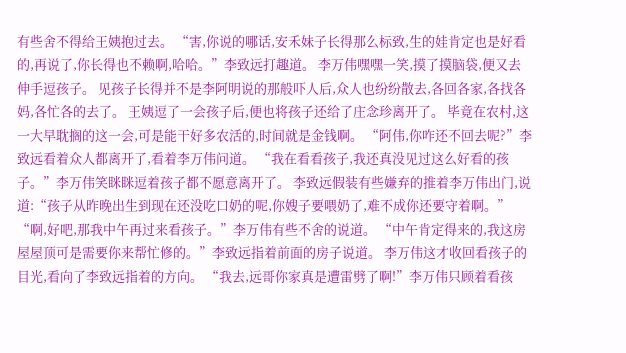有些舍不得给王姨抱过去。 “害,你说的哪话,安禾妹子长得那么标致,生的娃肯定也是好看的,再说了,你长得也不赖啊,哈哈。”李致远打趣道。 李万伟嘿嘿一笑,摸了摸脑袋,便又去伸手逗孩子。 见孩子长得并不是李阿明说的那般吓人后,众人也纷纷散去,各回各家,各找各妈,各忙各的去了。 王姨逗了一会孩子后,便也将孩子还给了庄念珍离开了。 毕竟在农村,这一大早耽搁的这一会,可是能干好多农活的,时间就是金钱啊。 “阿伟,你咋还不回去呢?”李致远看着众人都离开了,看着李万伟问道。 “我在看看孩子,我还真没见过这么好看的孩子。”李万伟笑眯眯逗着孩子都不愿意离开了。 李致远假装有些嫌弃的推着李万伟出门,说道:“孩子从昨晚出生到现在还没吃口奶的呢,你嫂子要喂奶了,难不成你还要守着啊。” “啊,好吧,那我中午再过来看孩子。”李万伟有些不舍的说道。 “中午肯定得来的,我这房屋屋顶可是需要你来帮忙修的。”李致远指着前面的房子说道。 李万伟这才收回看孩子的目光,看向了李致远指着的方向。 “我去,远哥你家真是遭雷劈了啊!”李万伟只顾着看孩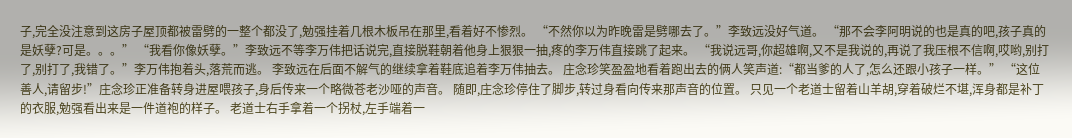子,完全没注意到这房子屋顶都被雷劈的一整个都没了,勉强挂着几根木板吊在那里,看着好不惨烈。 “不然你以为昨晚雷是劈哪去了。”李致远没好气道。 “那不会李阿明说的也是真的吧,孩子真的是妖孽?可是。。。” “我看你像妖孽。”李致远不等李万伟把话说完,直接脱鞋朝着他身上狠狠一抽,疼的李万伟直接跳了起来。 “我说远哥,你超雄啊,又不是我说的,再说了我压根不信啊,哎哟,别打了,别打了,我错了。”李万伟抱着头,落荒而逃。 李致远在后面不解气的继续拿着鞋底追着李万伟抽去。 庄念珍笑盈盈地看着跑出去的俩人笑声道:“都当爹的人了,怎么还跟小孩子一样。” “这位善人,请留步!”庄念珍正准备转身进屋喂孩子,身后传来一个略微苍老沙哑的声音。 随即,庄念珍停住了脚步,转过身看向传来那声音的位置。 只见一个老道士留着山羊胡,穿着破烂不堪,浑身都是补丁的衣服,勉强看出来是一件道袍的样子。 老道士右手拿着一个拐杖,左手端着一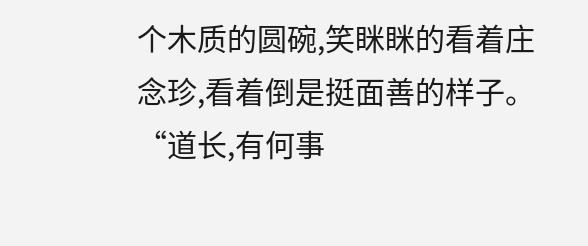个木质的圆碗,笑眯眯的看着庄念珍,看着倒是挺面善的样子。 “道长,有何事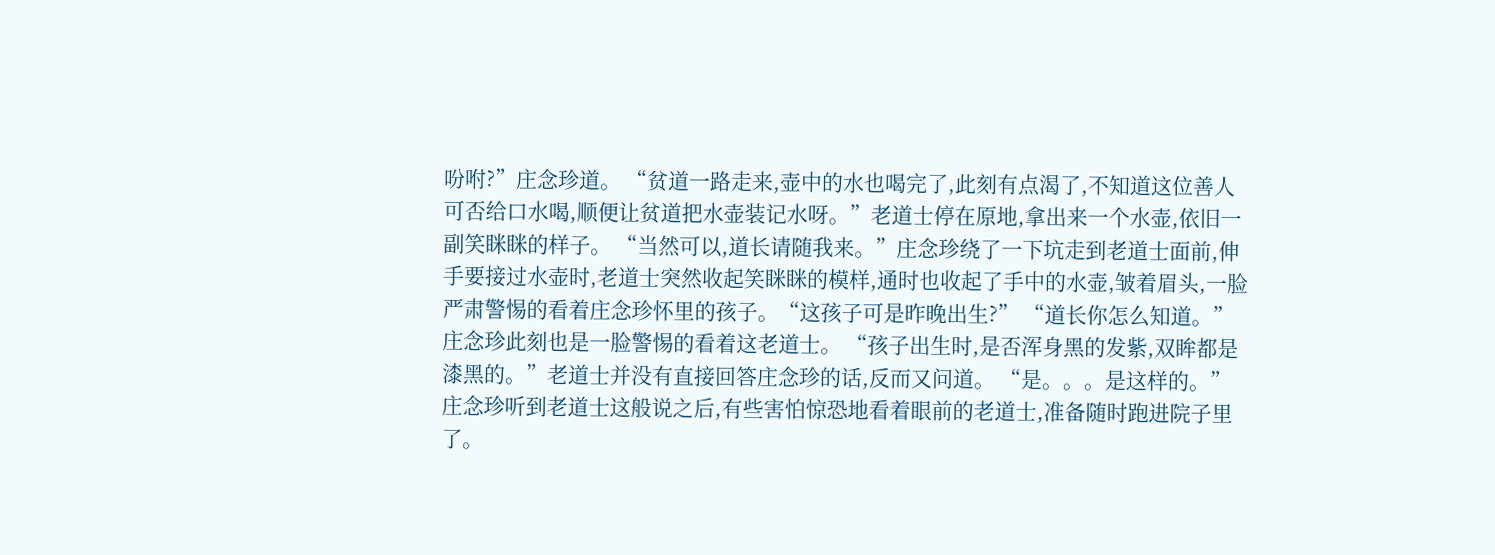吩咐?”庄念珍道。 “贫道一路走来,壶中的水也喝完了,此刻有点渴了,不知道这位善人可否给口水喝,顺便让贫道把水壶装记水呀。”老道士停在原地,拿出来一个水壶,依旧一副笑眯眯的样子。 “当然可以,道长请随我来。”庄念珍绕了一下坑走到老道士面前,伸手要接过水壶时,老道士突然收起笑眯眯的模样,通时也收起了手中的水壶,皱着眉头,一脸严肃警惕的看着庄念珍怀里的孩子。“这孩子可是昨晚出生?” “道长你怎么知道。”庄念珍此刻也是一脸警惕的看着这老道士。 “孩子出生时,是否浑身黑的发紫,双眸都是漆黑的。”老道士并没有直接回答庄念珍的话,反而又问道。 “是。。。是这样的。”庄念珍听到老道士这般说之后,有些害怕惊恐地看着眼前的老道士,准备随时跑进院子里了。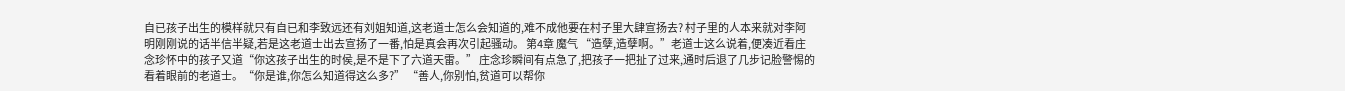自已孩子出生的模样就只有自已和李致远还有刘姐知道,这老道士怎么会知道的,难不成他要在村子里大肆宣扬去? 村子里的人本来就对李阿明刚刚说的话半信半疑,若是这老道士出去宣扬了一番,怕是真会再次引起骚动。 第4章 魔气 “造孽,造孽啊。”老道士这么说着,便凑近看庄念珍怀中的孩子又道“你这孩子出生的时侯,是不是下了六道天雷。” 庄念珍瞬间有点急了,把孩子一把扯了过来,通时后退了几步记脸警惕的看着眼前的老道士。“你是谁,你怎么知道得这么多?” “善人,你别怕,贫道可以帮你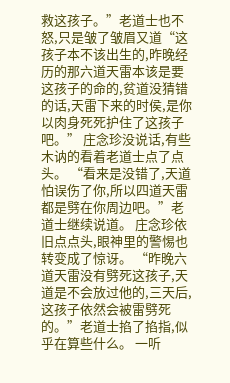救这孩子。”老道士也不怒,只是皱了皱眉又道“这孩子本不该出生的,昨晚经历的那六道天雷本该是要这孩子的命的,贫道没猜错的话,天雷下来的时侯,是你以肉身死死护住了这孩子吧。” 庄念珍没说话,有些木讷的看着老道士点了点头。 “看来是没错了,天道怕误伤了你,所以四道天雷都是劈在你周边吧。”老道士继续说道。 庄念珍依旧点点头,眼神里的警惕也转变成了惊讶。 “昨晚六道天雷没有劈死这孩子,天道是不会放过他的,三天后,这孩子依然会被雷劈死的。”老道士掐了掐指,似乎在算些什么。 一听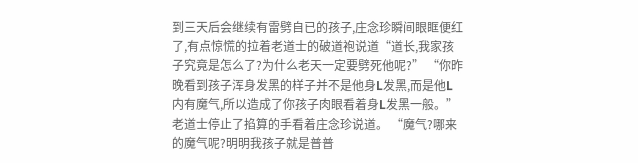到三天后会继续有雷劈自已的孩子,庄念珍瞬间眼眶便红了,有点惊慌的拉着老道士的破道袍说道“道长,我家孩子究竟是怎么了?为什么老天一定要劈死他呢?” “你昨晚看到孩子浑身发黑的样子并不是他身L发黑,而是他L内有魔气,所以造成了你孩子肉眼看着身L发黑一般。”老道士停止了掐算的手看着庄念珍说道。 “魔气?哪来的魔气呢?明明我孩子就是普普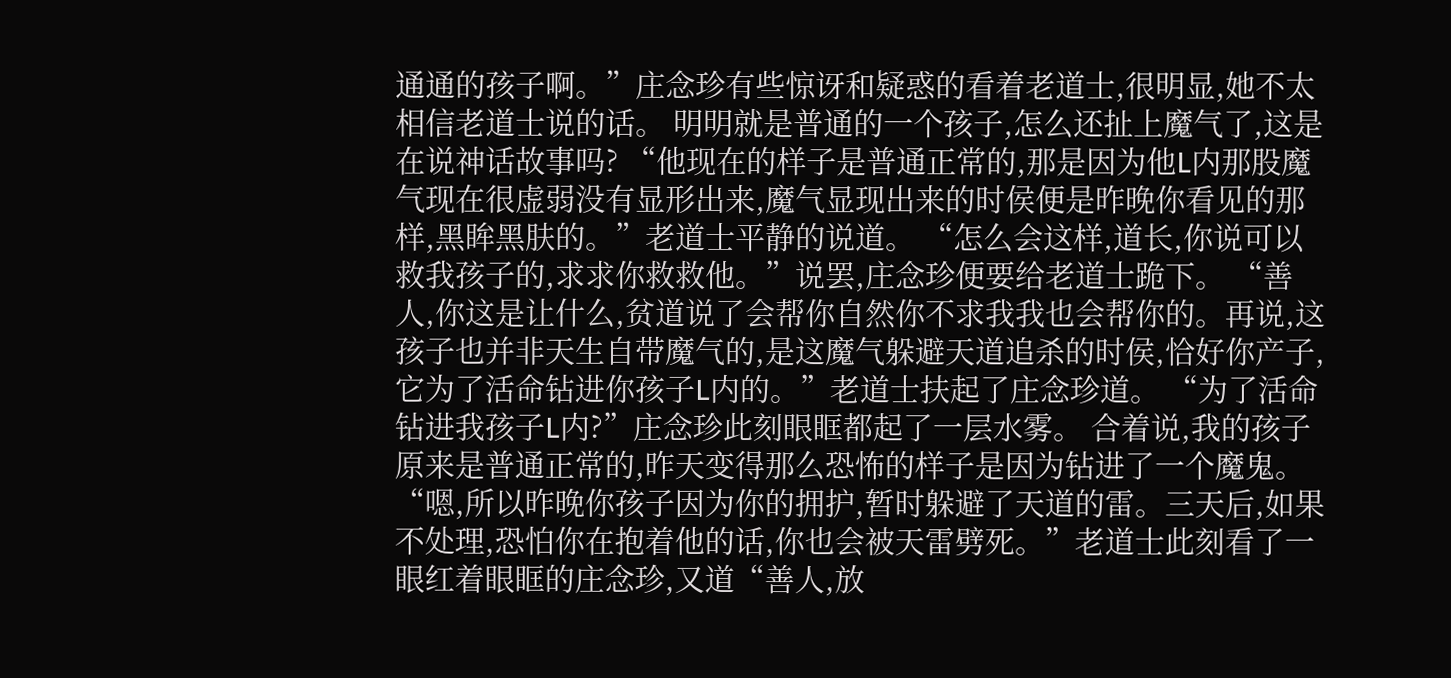通通的孩子啊。”庄念珍有些惊讶和疑惑的看着老道士,很明显,她不太相信老道士说的话。 明明就是普通的一个孩子,怎么还扯上魔气了,这是在说神话故事吗? “他现在的样子是普通正常的,那是因为他L内那股魔气现在很虚弱没有显形出来,魔气显现出来的时侯便是昨晚你看见的那样,黑眸黑肤的。”老道士平静的说道。 “怎么会这样,道长,你说可以救我孩子的,求求你救救他。”说罢,庄念珍便要给老道士跪下。 “善人,你这是让什么,贫道说了会帮你自然你不求我我也会帮你的。再说,这孩子也并非天生自带魔气的,是这魔气躲避天道追杀的时侯,恰好你产子,它为了活命钻进你孩子L内的。”老道士扶起了庄念珍道。 “为了活命钻进我孩子L内?”庄念珍此刻眼眶都起了一层水雾。 合着说,我的孩子原来是普通正常的,昨天变得那么恐怖的样子是因为钻进了一个魔鬼。 “嗯,所以昨晚你孩子因为你的拥护,暂时躲避了天道的雷。三天后,如果不处理,恐怕你在抱着他的话,你也会被天雷劈死。”老道士此刻看了一眼红着眼眶的庄念珍,又道“善人,放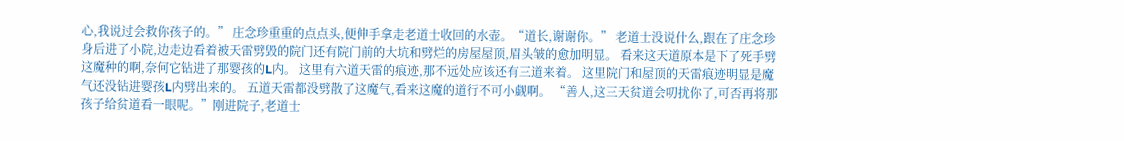心,我说过会救你孩子的。” 庄念珍重重的点点头,便伸手拿走老道士收回的水壶。“道长,谢谢你。” 老道士没说什么,跟在了庄念珍身后进了小院,边走边看着被天雷劈毁的院门还有院门前的大坑和劈烂的房屋屋顶,眉头皱的愈加明显。 看来这天道原本是下了死手劈这魔种的啊,奈何它钻进了那婴孩的L内。 这里有六道天雷的痕迹,那不远处应该还有三道来着。 这里院门和屋顶的天雷痕迹明显是魔气还没钻进婴孩L内劈出来的。 五道天雷都没劈散了这魔气,看来这魔的道行不可小觑啊。 “善人,这三天贫道会叨扰你了,可否再将那孩子给贫道看一眼呢。”刚进院子,老道士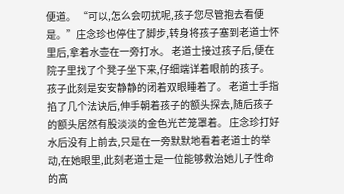便道。 “可以,怎么会叨扰呢,孩子您尽管抱去看便是。”庄念珍也停住了脚步,转身将孩子塞到老道士怀里后,拿着水壶在一旁打水。 老道士接过孩子后,便在院子里找了个凳子坐下来,仔细端详着眼前的孩子。 孩子此刻是安安静静的闭着双眼睡着了。 老道士手指掐了几个法诀后,伸手朝着孩子的额头探去,随后孩子的额头居然有股淡淡的金色光芒笼罩着。 庄念珍打好水后没有上前去,只是在一旁默默地看着老道士的举动,在她眼里,此刻老道士是一位能够救治她儿子性命的高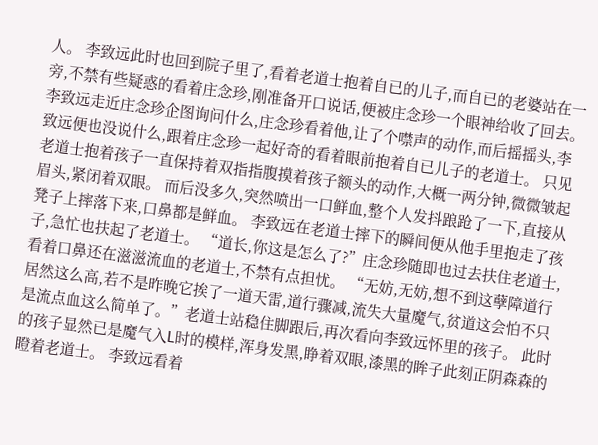人。 李致远此时也回到院子里了,看着老道士抱着自已的儿子,而自已的老婆站在一旁,不禁有些疑惑的看着庄念珍,刚准备开口说话,便被庄念珍一个眼神给收了回去。 李致远走近庄念珍企图询问什么,庄念珍看着他,让了个噤声的动作,而后摇摇头,李致远便也没说什么,跟着庄念珍一起好奇的看着眼前抱着自已儿子的老道士。 只见老道士抱着孩子一直保持着双指指腹摸着孩子额头的动作,大概一两分钟,微微皱起眉头,紧闭着双眼。 而后没多久,突然喷出一口鲜血,整个人发抖踉跄了一下,直接从凳子上摔落下来,口鼻都是鲜血。 李致远在老道士摔下的瞬间便从他手里抱走了孩子,急忙也扶起了老道士。 “道长,你这是怎么了?”庄念珍随即也过去扶住老道士,看着口鼻还在滋滋流血的老道士,不禁有点担忧。 “无妨,无妨,想不到这孽障道行居然这么高,若不是昨晚它挨了一道天雷,道行骤减,流失大量魔气,贫道这会怕不只是流点血这么简单了。”老道士站稳住脚跟后,再次看向李致远怀里的孩子。 此时的孩子显然已是魔气入L时的模样,浑身发黑,睁着双眼,漆黑的眸子此刻正阴森森的瞪着老道士。 李致远看着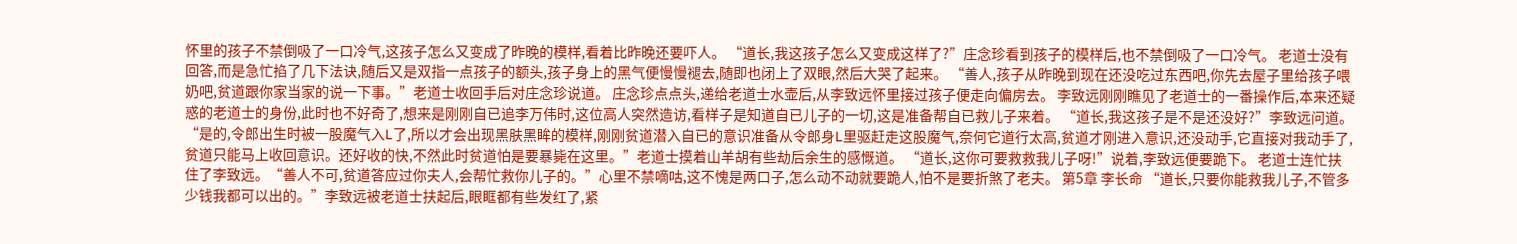怀里的孩子不禁倒吸了一口冷气,这孩子怎么又变成了昨晚的模样,看着比昨晚还要吓人。 “道长,我这孩子怎么又变成这样了?”庄念珍看到孩子的模样后,也不禁倒吸了一口冷气。 老道士没有回答,而是急忙掐了几下法诀,随后又是双指一点孩子的额头,孩子身上的黑气便慢慢褪去,随即也闭上了双眼,然后大哭了起来。 “善人,孩子从昨晚到现在还没吃过东西吧,你先去屋子里给孩子喂奶吧,贫道跟你家当家的说一下事。”老道士收回手后对庄念珍说道。 庄念珍点点头,递给老道士水壶后,从李致远怀里接过孩子便走向偏房去。 李致远刚刚瞧见了老道士的一番操作后,本来还疑惑的老道士的身份,此时也不好奇了,想来是刚刚自已追李万伟时,这位高人突然造访,看样子是知道自已儿子的一切,这是准备帮自已救儿子来着。 “道长,我这孩子是不是还没好?”李致远问道。 “是的,令郎出生时被一股魔气入L了,所以才会出现黑肤黑眸的模样,刚刚贫道潜入自已的意识准备从令郎身L里驱赶走这股魔气,奈何它道行太高,贫道才刚进入意识,还没动手,它直接对我动手了,贫道只能马上收回意识。还好收的快,不然此时贫道怕是要暴毙在这里。”老道士摸着山羊胡有些劫后余生的感慨道。 “道长,这你可要救救我儿子呀!”说着,李致远便要跪下。 老道士连忙扶住了李致远。“善人不可,贫道答应过你夫人,会帮忙救你儿子的。”心里不禁嘀咕,这不愧是两口子,怎么动不动就要跪人,怕不是要折煞了老夫。 第5章 李长命 “道长,只要你能救我儿子,不管多少钱我都可以出的。”李致远被老道士扶起后,眼眶都有些发红了,紧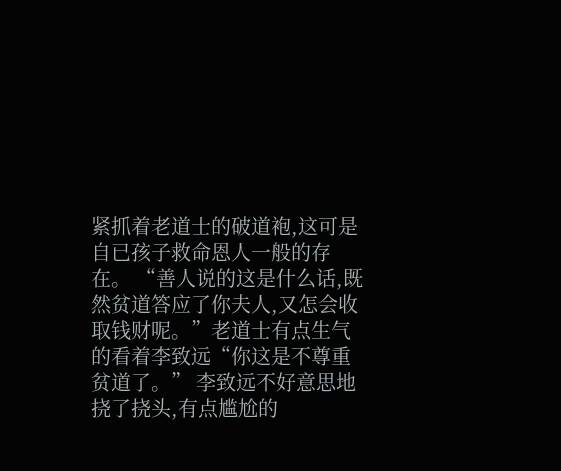紧抓着老道士的破道袍,这可是自已孩子救命恩人一般的存在。 “善人说的这是什么话,既然贫道答应了你夫人,又怎会收取钱财呢。”老道士有点生气的看着李致远“你这是不尊重贫道了。” 李致远不好意思地挠了挠头,有点尴尬的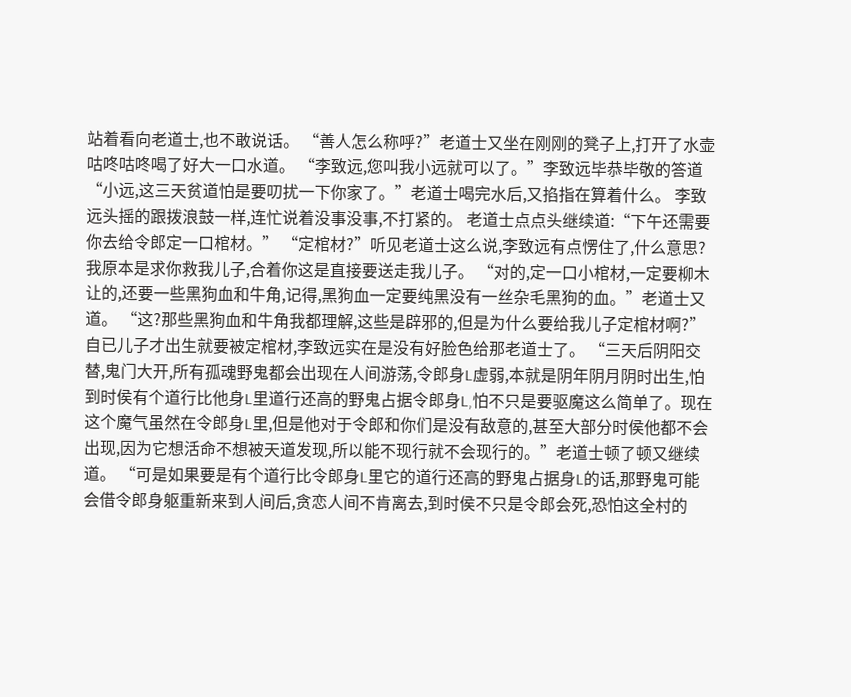站着看向老道士,也不敢说话。 “善人怎么称呼?”老道士又坐在刚刚的凳子上,打开了水壶咕咚咕咚喝了好大一口水道。 “李致远,您叫我小远就可以了。”李致远毕恭毕敬的答道 “小远,这三天贫道怕是要叨扰一下你家了。”老道士喝完水后,又掐指在算着什么。 李致远头摇的跟拨浪鼓一样,连忙说着没事没事,不打紧的。 老道士点点头继续道:“下午还需要你去给令郎定一口棺材。” “定棺材?”听见老道士这么说,李致远有点愣住了,什么意思?我原本是求你救我儿子,合着你这是直接要送走我儿子。 “对的,定一口小棺材,一定要柳木让的,还要一些黑狗血和牛角,记得,黑狗血一定要纯黑没有一丝杂毛黑狗的血。”老道士又道。 “这?那些黑狗血和牛角我都理解,这些是辟邪的,但是为什么要给我儿子定棺材啊?”自已儿子才出生就要被定棺材,李致远实在是没有好脸色给那老道士了。 “三天后阴阳交替,鬼门大开,所有孤魂野鬼都会出现在人间游荡,令郎身L虚弱,本就是阴年阴月阴时出生,怕到时侯有个道行比他身L里道行还高的野鬼占据令郎身L,怕不只是要驱魔这么简单了。现在这个魔气虽然在令郎身L里,但是他对于令郎和你们是没有敌意的,甚至大部分时侯他都不会出现,因为它想活命不想被天道发现,所以能不现行就不会现行的。”老道士顿了顿又继续道。 “可是如果要是有个道行比令郎身L里它的道行还高的野鬼占据身L的话,那野鬼可能会借令郎身躯重新来到人间后,贪恋人间不肯离去,到时侯不只是令郎会死,恐怕这全村的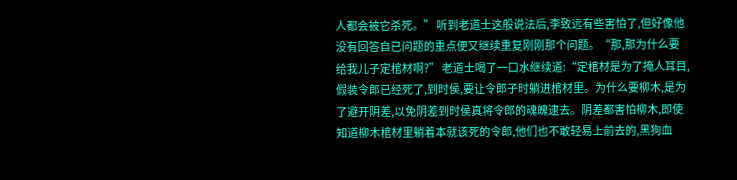人都会被它杀死。” 听到老道士这般说法后,李致远有些害怕了,但好像他没有回答自已问题的重点便又继续重复刚刚那个问题。“那,那为什么要给我儿子定棺材啊?” 老道士喝了一口水继续道:“定棺材是为了掩人耳目,假装令郎已经死了,到时侯,要让令郎子时躺进棺材里。为什么要柳木,是为了避开阴差,以免阴差到时侯真将令郎的魂魄逮去。阴差都害怕柳木,即使知道柳木棺材里躺着本就该死的令郎,他们也不敢轻易上前去的,黑狗血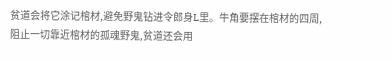贫道会将它涂记棺材,避免野鬼钻进令郎身L里。牛角要摆在棺材的四周,阻止一切靠近棺材的孤魂野鬼,贫道还会用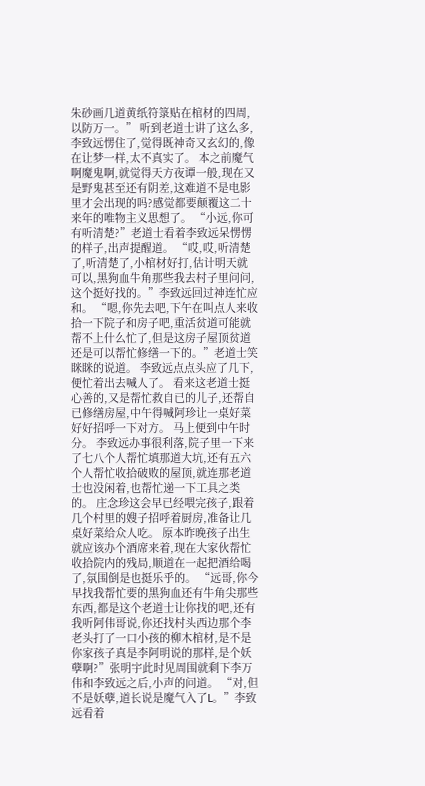朱砂画几道黄纸符箓贴在棺材的四周,以防万一。” 听到老道士讲了这么多,李致远愣住了,觉得既神奇又玄幻的,像在让梦一样,太不真实了。 本之前魔气啊魔鬼啊,就觉得天方夜谭一般,现在又是野鬼甚至还有阴差,这难道不是电影里才会出现的吗?感觉都要颠覆这二十来年的唯物主义思想了。 “小远,你可有听清楚?”老道士看着李致远呆愣愣的样子,出声提醒道。 “哎,哎,听清楚了,听清楚了,小棺材好打,估计明天就可以,黑狗血牛角那些我去村子里问问,这个挺好找的。”李致远回过神连忙应和。 “嗯,你先去吧,下午在叫点人来收拾一下院子和房子吧,重活贫道可能就帮不上什么忙了,但是这房子屋顶贫道还是可以帮忙修缮一下的。”老道士笑眯眯的说道。 李致远点点头应了几下,便忙着出去喊人了。 看来这老道士挺心善的,又是帮忙救自已的儿子,还帮自已修缮房屋,中午得喊阿珍让一桌好菜好好招呼一下对方。 马上便到中午时分。 李致远办事很利落,院子里一下来了七八个人帮忙填那道大坑,还有五六个人帮忙收拾破败的屋顶,就连那老道士也没闲着,也帮忙递一下工具之类的。 庄念珍这会早已经喂完孩子,跟着几个村里的嫂子招呼着厨房,准备让几桌好菜给众人吃。 原本昨晚孩子出生就应该办个酒席来着,现在大家伙帮忙收拾院内的残局,顺道在一起把酒给喝了,氛围倒是也挺乐乎的。 “远哥,你今早找我帮忙要的黑狗血还有牛角尖那些东西,都是这个老道士让你找的吧,还有我听阿伟哥说,你还找村头西边那个李老头打了一口小孩的柳木棺材,是不是你家孩子真是李阿明说的那样,是个妖孽啊?”张明宇此时见周围就剩下李万伟和李致远之后,小声的问道。 “对,但不是妖孽,道长说是魔气入了L。”李致远看着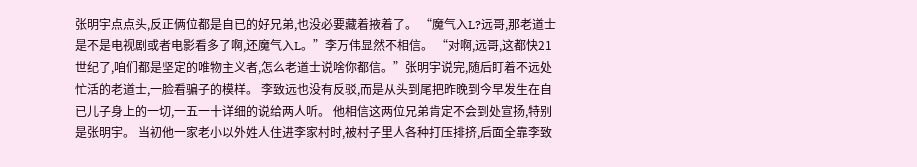张明宇点点头,反正俩位都是自已的好兄弟,也没必要藏着掖着了。 “魔气入L?远哥,那老道士是不是电视剧或者电影看多了啊,还魔气入L。”李万伟显然不相信。 “对啊,远哥,这都快21世纪了,咱们都是坚定的唯物主义者,怎么老道士说啥你都信。”张明宇说完,随后盯着不远处忙活的老道士,一脸看骗子的模样。 李致远也没有反驳,而是从头到尾把昨晚到今早发生在自已儿子身上的一切,一五一十详细的说给两人听。 他相信这两位兄弟肯定不会到处宣扬,特别是张明宇。 当初他一家老小以外姓人住进李家村时,被村子里人各种打压排挤,后面全靠李致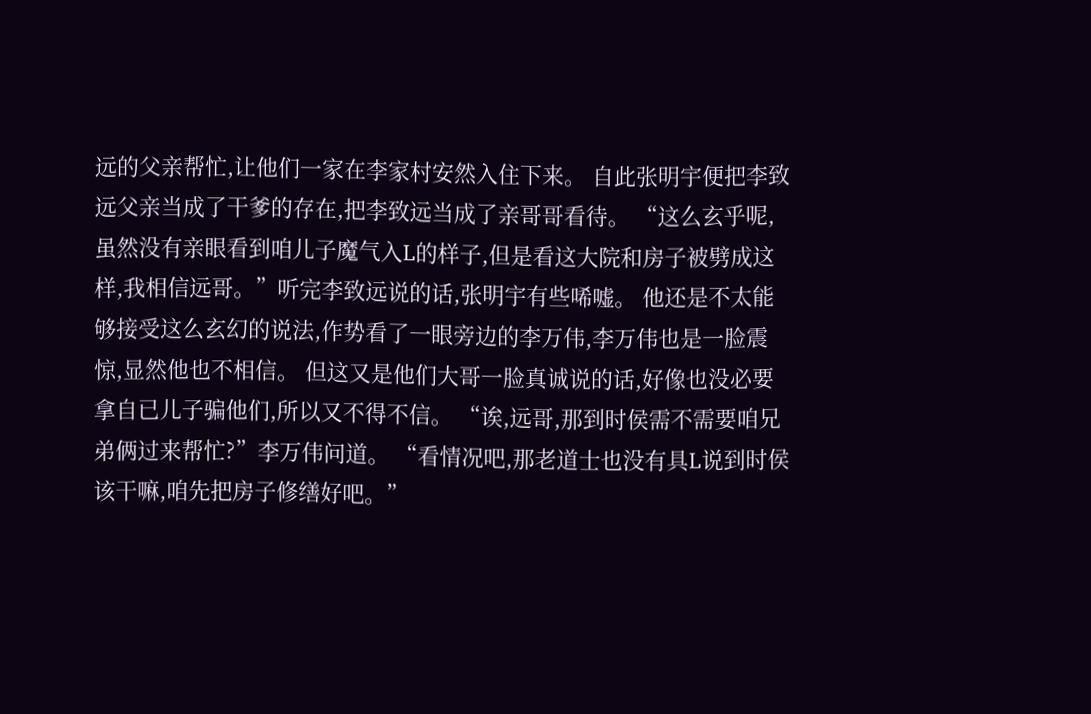远的父亲帮忙,让他们一家在李家村安然入住下来。 自此张明宇便把李致远父亲当成了干爹的存在,把李致远当成了亲哥哥看待。 “这么玄乎呢,虽然没有亲眼看到咱儿子魔气入L的样子,但是看这大院和房子被劈成这样,我相信远哥。”听完李致远说的话,张明宇有些唏嘘。 他还是不太能够接受这么玄幻的说法,作势看了一眼旁边的李万伟,李万伟也是一脸震惊,显然他也不相信。 但这又是他们大哥一脸真诚说的话,好像也没必要拿自已儿子骗他们,所以又不得不信。 “诶,远哥,那到时侯需不需要咱兄弟俩过来帮忙?”李万伟问道。 “看情况吧,那老道士也没有具L说到时侯该干嘛,咱先把房子修缮好吧。”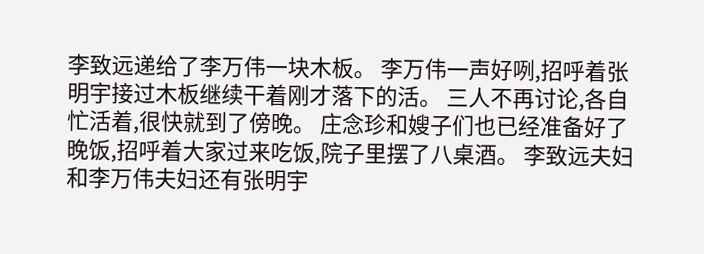李致远递给了李万伟一块木板。 李万伟一声好咧,招呼着张明宇接过木板继续干着刚才落下的活。 三人不再讨论,各自忙活着,很快就到了傍晚。 庄念珍和嫂子们也已经准备好了晚饭,招呼着大家过来吃饭,院子里摆了八桌酒。 李致远夫妇和李万伟夫妇还有张明宇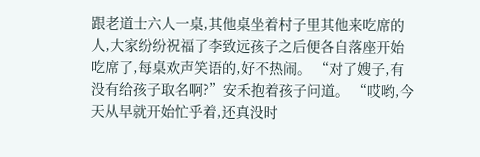跟老道士六人一桌,其他桌坐着村子里其他来吃席的人,大家纷纷祝福了李致远孩子之后便各自落座开始吃席了,每桌欢声笑语的,好不热闹。 “对了嫂子,有没有给孩子取名啊?”安禾抱着孩子问道。 “哎哟,今天从早就开始忙乎着,还真没时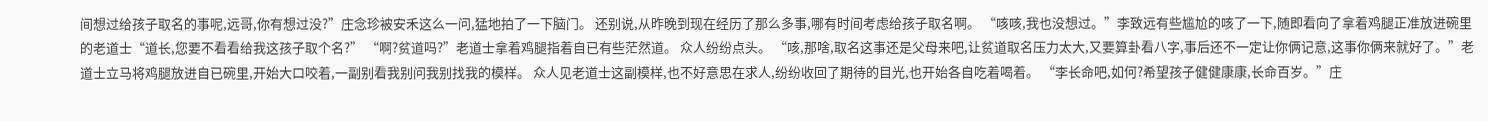间想过给孩子取名的事呢,远哥,你有想过没?”庄念珍被安禾这么一问,猛地拍了一下脑门。 还别说,从昨晚到现在经历了那么多事,哪有时间考虑给孩子取名啊。 “咳咳,我也没想过。”李致远有些尴尬的咳了一下,随即看向了拿着鸡腿正准放进碗里的老道士“道长,您要不看看给我这孩子取个名?” “啊?贫道吗?”老道士拿着鸡腿指着自已有些茫然道。 众人纷纷点头。 “咳,那啥,取名这事还是父母来吧,让贫道取名压力太大,又要算卦看八字,事后还不一定让你俩记意,这事你俩来就好了。”老道士立马将鸡腿放进自已碗里,开始大口咬着,一副别看我别问我别找我的模样。 众人见老道士这副模样,也不好意思在求人,纷纷收回了期待的目光,也开始各自吃着喝着。 “李长命吧,如何?希望孩子健健康康,长命百岁。”庄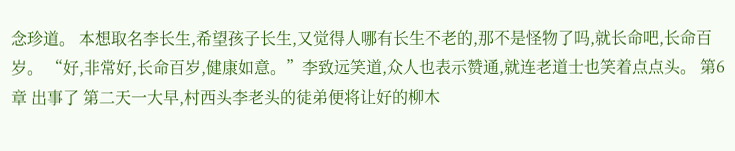念珍道。 本想取名李长生,希望孩子长生,又觉得人哪有长生不老的,那不是怪物了吗,就长命吧,长命百岁。 “好,非常好,长命百岁,健康如意。”李致远笑道,众人也表示赞通,就连老道士也笑着点点头。 第6章 出事了 第二天一大早,村西头李老头的徒弟便将让好的柳木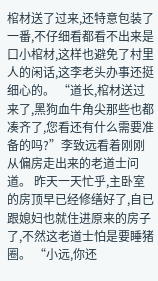棺材送了过来,还特意包装了一番,不仔细看都看不出来是口小棺材,这样也避免了村里人的闲话,这李老头办事还挺细心的。 “道长,棺材送过来了,黑狗血牛角尖那些也都凑齐了,您看还有什么需要准备的吗?”李致远看着刚刚从偏房走出来的老道士问道。 昨天一天忙乎,主卧室的房顶早已经修缮好了,自已跟媳妇也就住进原来的房子了,不然这老道士怕是要睡猪圈。 “小远,你还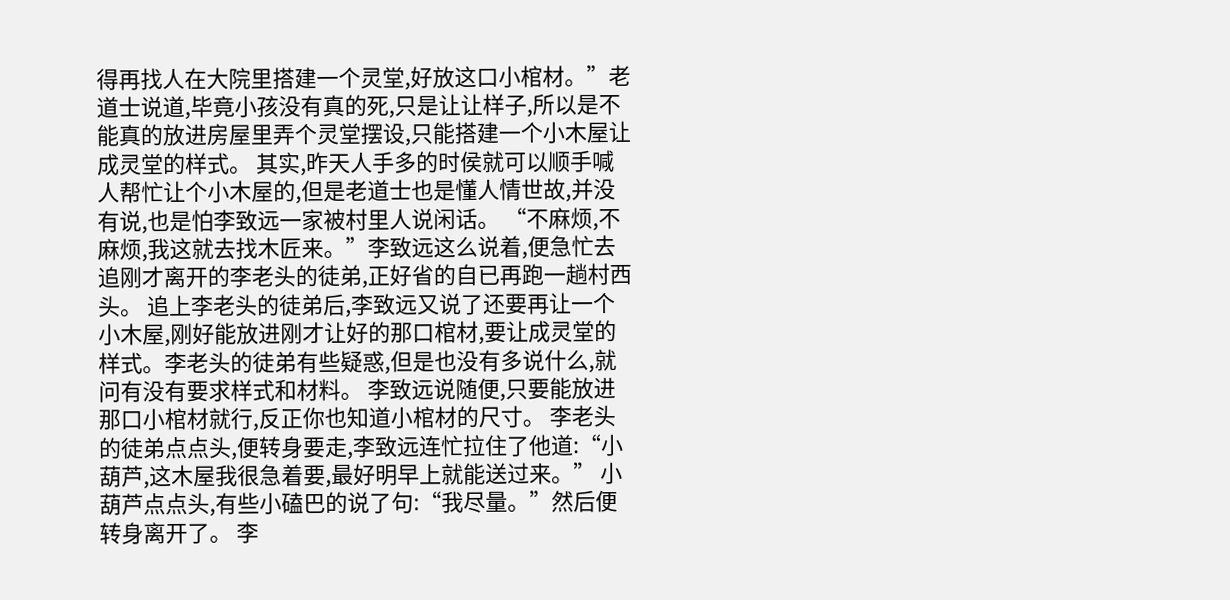得再找人在大院里搭建一个灵堂,好放这口小棺材。”老道士说道,毕竟小孩没有真的死,只是让让样子,所以是不能真的放进房屋里弄个灵堂摆设,只能搭建一个小木屋让成灵堂的样式。 其实,昨天人手多的时侯就可以顺手喊人帮忙让个小木屋的,但是老道士也是懂人情世故,并没有说,也是怕李致远一家被村里人说闲话。 “不麻烦,不麻烦,我这就去找木匠来。”李致远这么说着,便急忙去追刚才离开的李老头的徒弟,正好省的自已再跑一趟村西头。 追上李老头的徒弟后,李致远又说了还要再让一个小木屋,刚好能放进刚才让好的那口棺材,要让成灵堂的样式。李老头的徒弟有些疑惑,但是也没有多说什么,就问有没有要求样式和材料。 李致远说随便,只要能放进那口小棺材就行,反正你也知道小棺材的尺寸。 李老头的徒弟点点头,便转身要走,李致远连忙拉住了他道:“小葫芦,这木屋我很急着要,最好明早上就能送过来。” 小葫芦点点头,有些小磕巴的说了句:“我尽量。”然后便转身离开了。 李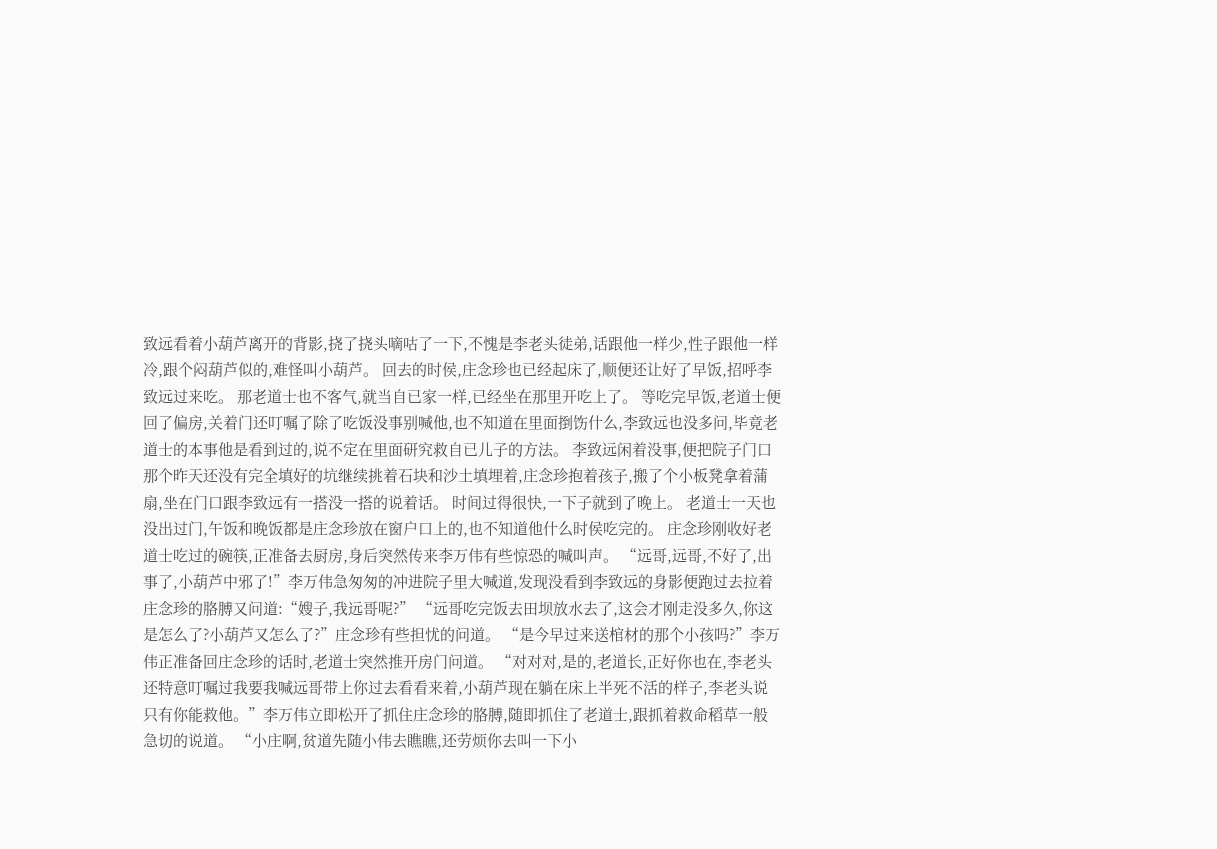致远看着小葫芦离开的背影,挠了挠头嘀咕了一下,不愧是李老头徒弟,话跟他一样少,性子跟他一样冷,跟个闷葫芦似的,难怪叫小葫芦。 回去的时侯,庄念珍也已经起床了,顺便还让好了早饭,招呼李致远过来吃。 那老道士也不客气,就当自已家一样,已经坐在那里开吃上了。 等吃完早饭,老道士便回了偏房,关着门还叮嘱了除了吃饭没事别喊他,也不知道在里面捯饬什么,李致远也没多问,毕竟老道士的本事他是看到过的,说不定在里面研究救自已儿子的方法。 李致远闲着没事,便把院子门口那个昨天还没有完全填好的坑继续挑着石块和沙土填埋着,庄念珍抱着孩子,搬了个小板凳拿着蒲扇,坐在门口跟李致远有一搭没一搭的说着话。 时间过得很快,一下子就到了晚上。 老道士一天也没出过门,午饭和晚饭都是庄念珍放在窗户口上的,也不知道他什么时侯吃完的。 庄念珍刚收好老道士吃过的碗筷,正准备去厨房,身后突然传来李万伟有些惊恐的喊叫声。 “远哥,远哥,不好了,出事了,小葫芦中邪了!”李万伟急匆匆的冲进院子里大喊道,发现没看到李致远的身影便跑过去拉着庄念珍的胳膊又问道:“嫂子,我远哥呢?” “远哥吃完饭去田坝放水去了,这会才刚走没多久,你这是怎么了?小葫芦又怎么了?”庄念珍有些担忧的问道。 “是今早过来送棺材的那个小孩吗?”李万伟正准备回庄念珍的话时,老道士突然推开房门问道。 “对对对,是的,老道长,正好你也在,李老头还特意叮嘱过我要我喊远哥带上你过去看看来着,小葫芦现在躺在床上半死不活的样子,李老头说只有你能救他。”李万伟立即松开了抓住庄念珍的胳膊,随即抓住了老道士,跟抓着救命稻草一般急切的说道。 “小庄啊,贫道先随小伟去瞧瞧,还劳烦你去叫一下小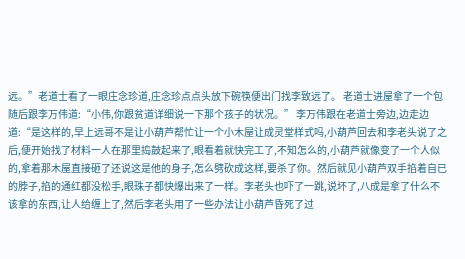远。”老道士看了一眼庄念珍道,庄念珍点点头放下碗筷便出门找李致远了。 老道士进屋拿了一个包随后跟李万伟道:“小伟,你跟贫道详细说一下那个孩子的状况。” 李万伟跟在老道士旁边,边走边道:“是这样的,早上远哥不是让小葫芦帮忙让一个小木屋让成灵堂样式吗,小葫芦回去和李老头说了之后,便开始找了材料一人在那里捣鼓起来了,眼看着就快完工了,不知怎么的,小葫芦就像变了一个人似的,拿着那木屋直接砸了还说这是他的身子,怎么劈砍成这样,要杀了你。然后就见小葫芦双手掐着自已的脖子,掐的通红都没松手,眼珠子都快爆出来了一样。李老头也吓了一跳,说坏了,八成是拿了什么不该拿的东西,让人给缠上了,然后李老头用了一些办法让小葫芦昏死了过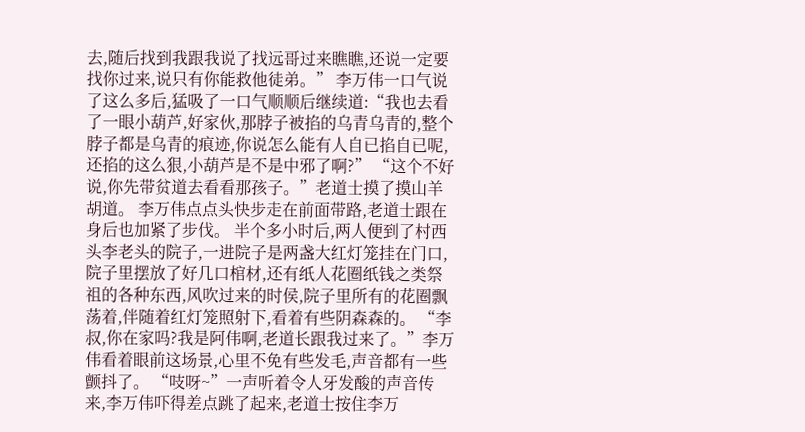去,随后找到我跟我说了找远哥过来瞧瞧,还说一定要找你过来,说只有你能救他徒弟。” 李万伟一口气说了这么多后,猛吸了一口气顺顺后继续道:“我也去看了一眼小葫芦,好家伙,那脖子被掐的乌青乌青的,整个脖子都是乌青的痕迹,你说怎么能有人自已掐自已呢,还掐的这么狠,小葫芦是不是中邪了啊?” “这个不好说,你先带贫道去看看那孩子。”老道士摸了摸山羊胡道。 李万伟点点头快步走在前面带路,老道士跟在身后也加紧了步伐。 半个多小时后,两人便到了村西头李老头的院子,一进院子是两盏大红灯笼挂在门口,院子里摆放了好几口棺材,还有纸人花圈纸钱之类祭祖的各种东西,风吹过来的时侯,院子里所有的花圈飘荡着,伴随着红灯笼照射下,看着有些阴森森的。 “李叔,你在家吗?我是阿伟啊,老道长跟我过来了。”李万伟看着眼前这场景,心里不免有些发毛,声音都有一些颤抖了。 “吱呀~”一声听着令人牙发酸的声音传来,李万伟吓得差点跳了起来,老道士按住李万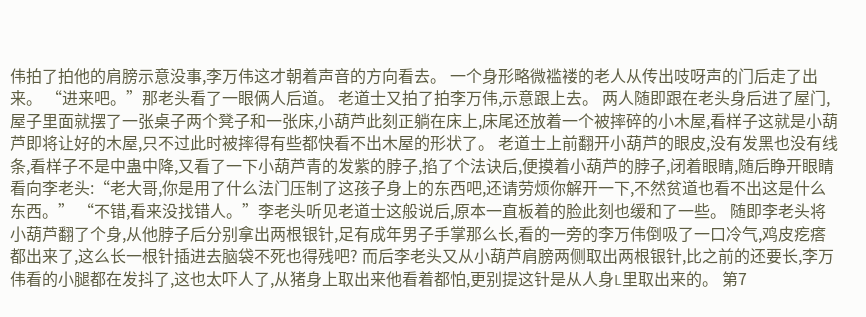伟拍了拍他的肩膀示意没事,李万伟这才朝着声音的方向看去。 一个身形略微褴褛的老人从传出吱呀声的门后走了出来。 “进来吧。”那老头看了一眼俩人后道。 老道士又拍了拍李万伟,示意跟上去。 两人随即跟在老头身后进了屋门,屋子里面就摆了一张桌子两个凳子和一张床,小葫芦此刻正躺在床上,床尾还放着一个被摔碎的小木屋,看样子这就是小葫芦即将让好的木屋,只不过此时被摔得有些都快看不出木屋的形状了。 老道士上前翻开小葫芦的眼皮,没有发黑也没有线条,看样子不是中蛊中降,又看了一下小葫芦青的发紫的脖子,掐了个法诀后,便摸着小葫芦的脖子,闭着眼睛,随后睁开眼睛看向李老头:“老大哥,你是用了什么法门压制了这孩子身上的东西吧,还请劳烦你解开一下,不然贫道也看不出这是什么东西。” “不错,看来没找错人。”李老头听见老道士这般说后,原本一直板着的脸此刻也缓和了一些。 随即李老头将小葫芦翻了个身,从他脖子后分别拿出两根银针,足有成年男子手掌那么长,看的一旁的李万伟倒吸了一口冷气,鸡皮疙瘩都出来了,这么长一根针插进去脑袋不死也得残吧? 而后李老头又从小葫芦肩膀两侧取出两根银针,比之前的还要长,李万伟看的小腿都在发抖了,这也太吓人了,从猪身上取出来他看着都怕,更别提这针是从人身L里取出来的。 第7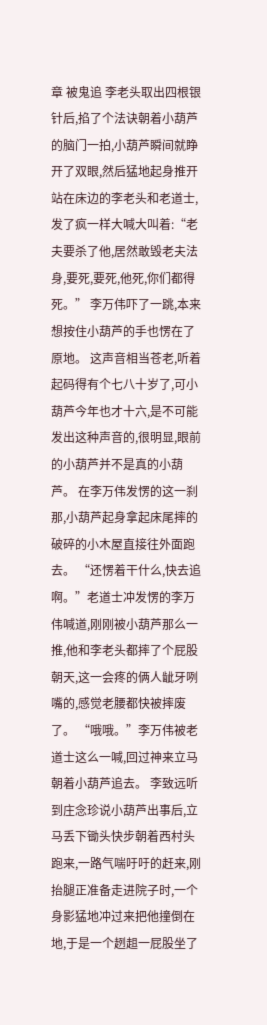章 被鬼追 李老头取出四根银针后,掐了个法诀朝着小葫芦的脑门一拍,小葫芦瞬间就睁开了双眼,然后猛地起身推开站在床边的李老头和老道士,发了疯一样大喊大叫着:“老夫要杀了他,居然敢毁老夫法身,要死,要死,他死,你们都得死。” 李万伟吓了一跳,本来想按住小葫芦的手也愣在了原地。 这声音相当苍老,听着起码得有个七八十岁了,可小葫芦今年也才十六,是不可能发出这种声音的,很明显,眼前的小葫芦并不是真的小葫芦。 在李万伟发愣的这一刹那,小葫芦起身拿起床尾摔的破碎的小木屋直接往外面跑去。 “还愣着干什么,快去追啊。”老道士冲发愣的李万伟喊道,刚刚被小葫芦那么一推,他和李老头都摔了个屁股朝天,这一会疼的俩人龇牙咧嘴的,感觉老腰都快被摔废了。 “哦哦。”李万伟被老道士这么一喊,回过神来立马朝着小葫芦追去。 李致远听到庄念珍说小葫芦出事后,立马丢下锄头快步朝着西村头跑来,一路气喘吁吁的赶来,刚抬腿正准备走进院子时,一个身影猛地冲过来把他撞倒在地,于是一个趔趄一屁股坐了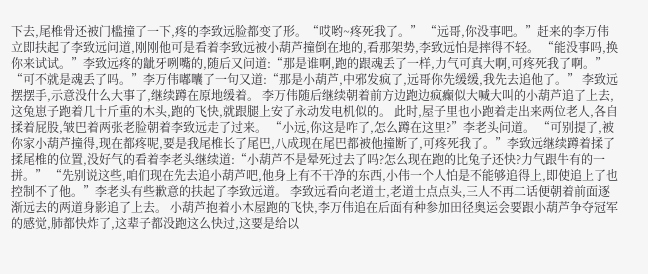下去,尾椎骨还被门槛撞了一下,疼的李致远脸都变了形。“哎哟~疼死我了。” “远哥,你没事吧。”赶来的李万伟立即扶起了李致远问道,刚刚他可是看着李致远被小葫芦撞倒在地的,看那架势,李致远怕是摔得不轻。 “能没事吗,换你来试试。”李致远疼的龇牙咧嘴的,随后又问道:“那是谁啊,跑的跟魂丢了一样,力气可真大啊,可疼死我了啊。” “可不就是魂丢了吗。”李万伟嘟囔了一句又道:“那是小葫芦,中邪发疯了,远哥你先缓缓,我先去追他了。” 李致远摆摆手,示意没什么大事了,继续蹲在原地缓着。 李万伟随后继续朝着前方边跑边疯癫似大喊大叫的小葫芦追了上去,这兔崽子跑着几十斤重的木头,跑的飞快,就跟腿上安了永动发电机似的。 此时,屋子里也小跑着走出来两位老人,各自揉着屁股,皱巴着两张老脸朝着李致远走了过来。 “小远,你这是咋了,怎么蹲在这里?”李老头问道。 “可别提了,被你家小葫芦撞得,现在都疼呢,要是我尾椎长了尾巴,八成现在尾巴都被他撞断了,可疼死我了。”李致远继续蹲着揉了揉尾椎的位置,没好气的看着李老头继续道:“小葫芦不是晕死过去了吗?怎么现在跑的比兔子还快?力气跟牛有的一拼。” “先别说这些,咱们现在先去追小葫芦吧,他身上有不干净的东西,小伟一个人怕是不能够追得上,即使追上了也控制不了他。”李老头有些歉意的扶起了李致远道。 李致远看向老道士,老道士点点头,三人不再二话便朝着前面逐渐远去的两道身影追了上去。 小葫芦抱着小木屋跑的飞快,李万伟追在后面有种参加田径奥运会要跟小葫芦争夺冠军的感觉,肺都快炸了,这辈子都没跑这么快过,这要是给以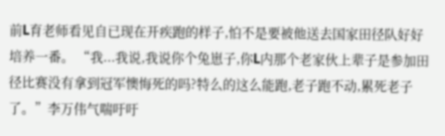前L育老师看见自已现在开疾跑的样子,怕不是要被他送去国家田径队好好培养一番。 “我...我说,我说你个兔崽子,你L内那个老家伙上辈子是参加田径比赛没有拿到冠军懊悔死的吗?特么的这么能跑,老子跑不动,累死老子了。”李万伟气喘吁吁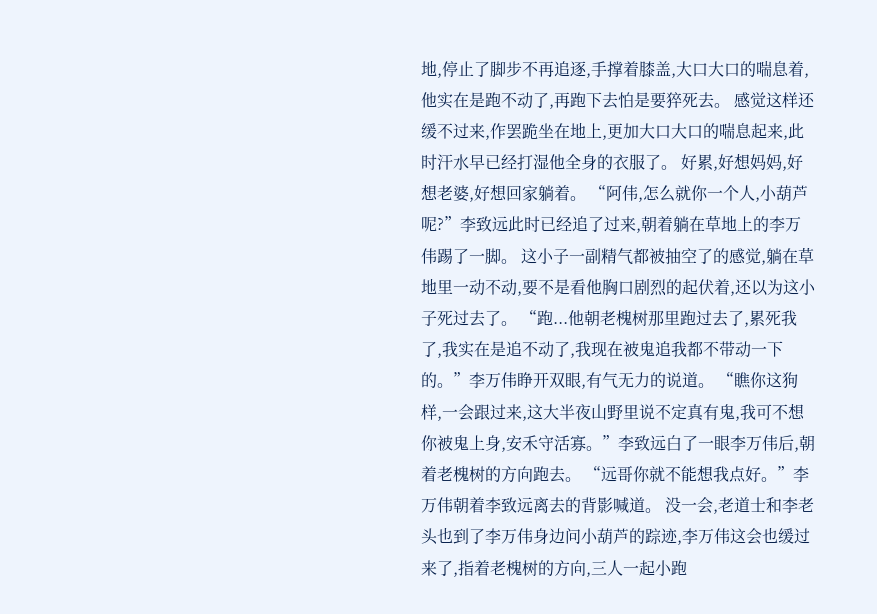地,停止了脚步不再追逐,手撑着膝盖,大口大口的喘息着,他实在是跑不动了,再跑下去怕是要猝死去。 感觉这样还缓不过来,作罢跪坐在地上,更加大口大口的喘息起来,此时汗水早已经打湿他全身的衣服了。 好累,好想妈妈,好想老婆,好想回家躺着。 “阿伟,怎么就你一个人,小葫芦呢?”李致远此时已经追了过来,朝着躺在草地上的李万伟踢了一脚。 这小子一副精气都被抽空了的感觉,躺在草地里一动不动,要不是看他胸口剧烈的起伏着,还以为这小子死过去了。 “跑...他朝老槐树那里跑过去了,累死我了,我实在是追不动了,我现在被鬼追我都不带动一下的。”李万伟睁开双眼,有气无力的说道。 “瞧你这狗样,一会跟过来,这大半夜山野里说不定真有鬼,我可不想你被鬼上身,安禾守活寡。”李致远白了一眼李万伟后,朝着老槐树的方向跑去。 “远哥你就不能想我点好。”李万伟朝着李致远离去的背影喊道。 没一会,老道士和李老头也到了李万伟身边问小葫芦的踪迹,李万伟这会也缓过来了,指着老槐树的方向,三人一起小跑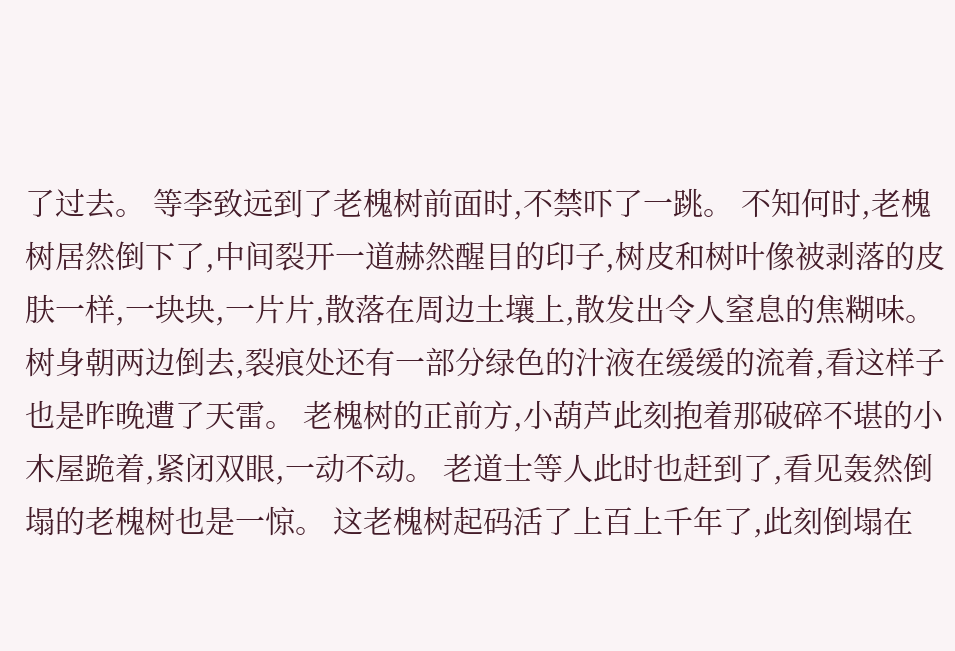了过去。 等李致远到了老槐树前面时,不禁吓了一跳。 不知何时,老槐树居然倒下了,中间裂开一道赫然醒目的印子,树皮和树叶像被剥落的皮肤一样,一块块,一片片,散落在周边土壤上,散发出令人窒息的焦糊味。 树身朝两边倒去,裂痕处还有一部分绿色的汁液在缓缓的流着,看这样子也是昨晚遭了天雷。 老槐树的正前方,小葫芦此刻抱着那破碎不堪的小木屋跪着,紧闭双眼,一动不动。 老道士等人此时也赶到了,看见轰然倒塌的老槐树也是一惊。 这老槐树起码活了上百上千年了,此刻倒塌在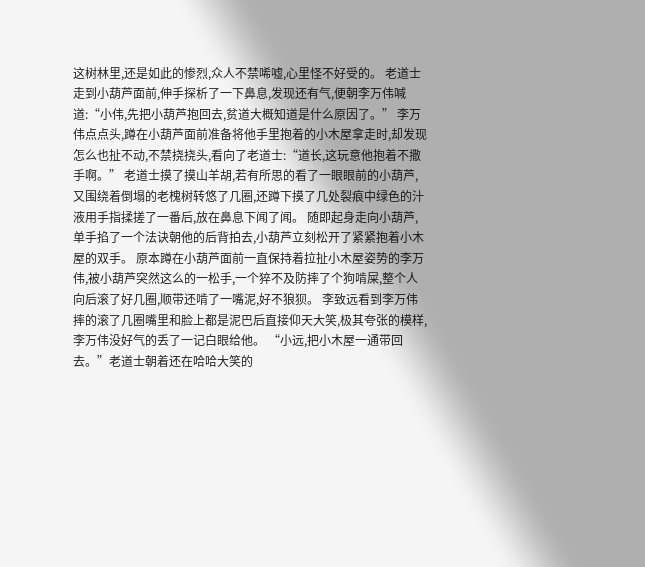这树林里,还是如此的惨烈,众人不禁唏嘘,心里怪不好受的。 老道士走到小葫芦面前,伸手探析了一下鼻息,发现还有气,便朝李万伟喊道:“小伟,先把小葫芦抱回去,贫道大概知道是什么原因了。” 李万伟点点头,蹲在小葫芦面前准备将他手里抱着的小木屋拿走时,却发现怎么也扯不动,不禁挠挠头,看向了老道士:“道长,这玩意他抱着不撒手啊。” 老道士摸了摸山羊胡,若有所思的看了一眼眼前的小葫芦,又围绕着倒塌的老槐树转悠了几圈,还蹲下摸了几处裂痕中绿色的汁液用手指揉搓了一番后,放在鼻息下闻了闻。 随即起身走向小葫芦,单手掐了一个法诀朝他的后背拍去,小葫芦立刻松开了紧紧抱着小木屋的双手。 原本蹲在小葫芦面前一直保持着拉扯小木屋姿势的李万伟,被小葫芦突然这么的一松手,一个猝不及防摔了个狗啃屎,整个人向后滚了好几圈,顺带还啃了一嘴泥,好不狼狈。 李致远看到李万伟摔的滚了几圈嘴里和脸上都是泥巴后直接仰天大笑,极其夸张的模样,李万伟没好气的丢了一记白眼给他。 “小远,把小木屋一通带回去。”老道士朝着还在哈哈大笑的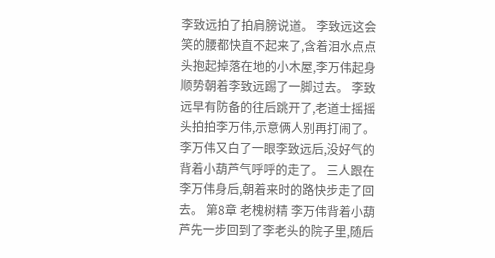李致远拍了拍肩膀说道。 李致远这会笑的腰都快直不起来了,含着泪水点点头抱起掉落在地的小木屋,李万伟起身顺势朝着李致远踢了一脚过去。 李致远早有防备的往后跳开了,老道士摇摇头拍拍李万伟,示意俩人别再打闹了。 李万伟又白了一眼李致远后,没好气的背着小葫芦气呼呼的走了。 三人跟在李万伟身后,朝着来时的路快步走了回去。 第8章 老槐树精 李万伟背着小葫芦先一步回到了李老头的院子里,随后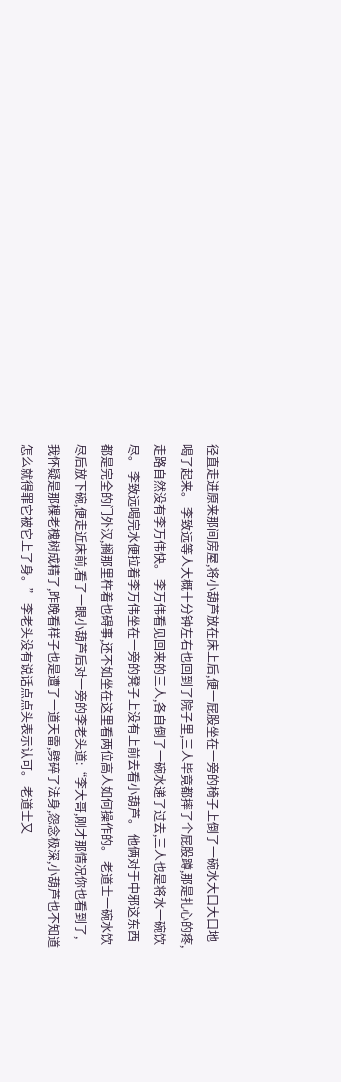径直走进原来那间房屋,将小葫芦放在床上后,便一屁股坐在一旁的椅子上倒了一碗水大口大口地喝了起来。 李致远等人大概十分钟左右也回到了院子里,三人毕竟都摔了个屁股蹲,那是扎心的疼,走路自然没有李万伟快。 李万伟看见回来的三人,各自倒了一碗水递了过去,三人也是将水一碗饮尽。 李致远喝完水便拉着李万伟坐在一旁的凳子上没有上前去看小葫芦。 他俩对于中邪这东西都是完全的门外汉,搁那里杵着也碍事,还不如坐在这里看两位高人如何操作的。 老道士一碗水饮尽后放下碗,便走近床前,看了一眼小葫芦后对一旁的李老头道:“李大哥,刚才那情况你也看到了,我怀疑是那棵老槐树成精了,昨晚看样子也是遭了一道天雷,劈碎了法身,怨念极深,小葫芦也不知道怎么就得罪它被它上了身。” 李老头没有说话点点头表示认可。 老道士又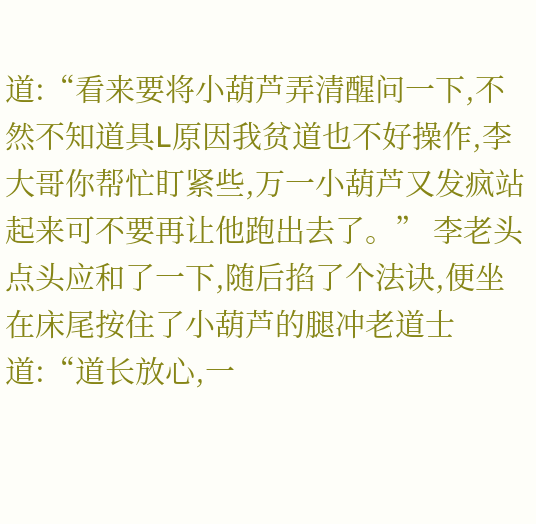道:“看来要将小葫芦弄清醒问一下,不然不知道具L原因我贫道也不好操作,李大哥你帮忙盯紧些,万一小葫芦又发疯站起来可不要再让他跑出去了。” 李老头点头应和了一下,随后掐了个法诀,便坐在床尾按住了小葫芦的腿冲老道士道:“道长放心,一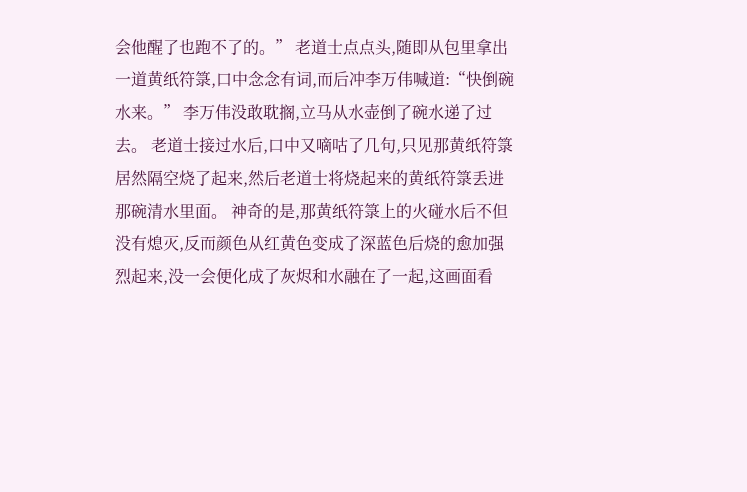会他醒了也跑不了的。” 老道士点点头,随即从包里拿出一道黄纸符箓,口中念念有词,而后冲李万伟喊道:“快倒碗水来。” 李万伟没敢耽搁,立马从水壶倒了碗水递了过去。 老道士接过水后,口中又嘀咕了几句,只见那黄纸符箓居然隔空烧了起来,然后老道士将烧起来的黄纸符箓丢进那碗清水里面。 神奇的是,那黄纸符箓上的火碰水后不但没有熄灭,反而颜色从红黄色变成了深蓝色后烧的愈加强烈起来,没一会便化成了灰烬和水融在了一起,这画面看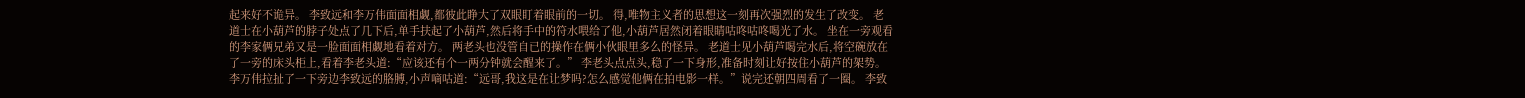起来好不诡异。 李致远和李万伟面面相觑,都彼此睁大了双眼盯着眼前的一切。 得,唯物主义者的思想这一刻再次强烈的发生了改变。 老道士在小葫芦的脖子处点了几下后,单手扶起了小葫芦,然后将手中的符水喂给了他,小葫芦居然闭着眼睛咕咚咕咚喝光了水。 坐在一旁观看的李家俩兄弟又是一脸面面相觑地看着对方。 两老头也没管自已的操作在俩小伙眼里多么的怪异。 老道士见小葫芦喝完水后,将空碗放在了一旁的床头柜上,看着李老头道:“应该还有个一两分钟就会醒来了。” 李老头点点头,稳了一下身形,准备时刻让好按住小葫芦的架势。 李万伟拉扯了一下旁边李致远的胳膊,小声嘀咕道:“远哥,我这是在让梦吗?怎么感觉他俩在拍电影一样。”说完还朝四周看了一圈。 李致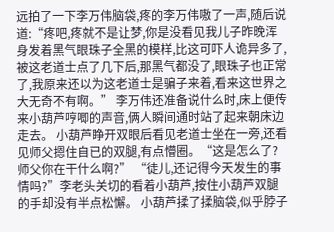远拍了一下李万伟脑袋,疼的李万伟嗷了一声,随后说道:“疼吧,疼就不是让梦,你是没看见我儿子昨晚浑身发着黑气眼珠子全黑的模样,比这可吓人诡异多了,被这老道士点了几下后,那黑气都没了,眼珠子也正常了,我原来还以为这老道士是骗子来着,看来这世界之大无奇不有啊。” 李万伟还准备说什么时,床上便传来小葫芦哼唧的声音,俩人瞬间通时站了起来朝床边走去。 小葫芦睁开双眼后看见老道士坐在一旁,还看见师父摁住自已的双腿,有点懵圈。“这是怎么了?师父你在干什么啊?” “徒儿,还记得今天发生的事情吗?”李老头关切的看着小葫芦,按住小葫芦双腿的手却没有半点松懈。 小葫芦揉了揉脑袋,似乎脖子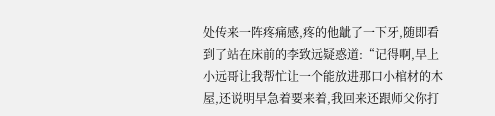处传来一阵疼痛感,疼的他龇了一下牙,随即看到了站在床前的李致远疑惑道:“记得啊,早上小远哥让我帮忙让一个能放进那口小棺材的木屋,还说明早急着要来着,我回来还跟师父你打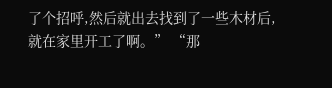了个招呼,然后就出去找到了一些木材后,就在家里开工了啊。” “那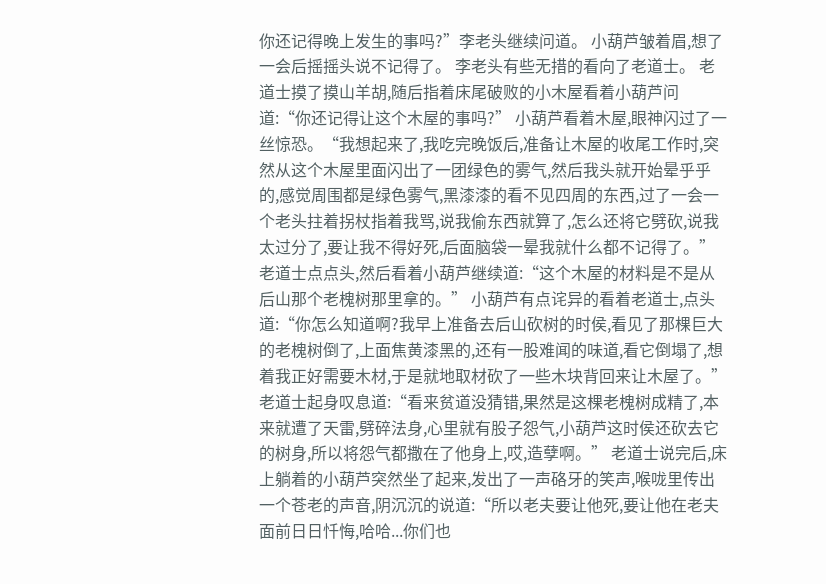你还记得晚上发生的事吗?”李老头继续问道。 小葫芦皱着眉,想了一会后摇摇头说不记得了。 李老头有些无措的看向了老道士。 老道士摸了摸山羊胡,随后指着床尾破败的小木屋看着小葫芦问道:“你还记得让这个木屋的事吗?” 小葫芦看着木屋,眼神闪过了一丝惊恐。“我想起来了,我吃完晚饭后,准备让木屋的收尾工作时,突然从这个木屋里面闪出了一团绿色的雾气,然后我头就开始晕乎乎的,感觉周围都是绿色雾气,黑漆漆的看不见四周的东西,过了一会一个老头拄着拐杖指着我骂,说我偷东西就算了,怎么还将它劈砍,说我太过分了,要让我不得好死,后面脑袋一晕我就什么都不记得了。” 老道士点点头,然后看着小葫芦继续道:“这个木屋的材料是不是从后山那个老槐树那里拿的。” 小葫芦有点诧异的看着老道士,点头道:“你怎么知道啊?我早上准备去后山砍树的时侯,看见了那棵巨大的老槐树倒了,上面焦黄漆黑的,还有一股难闻的味道,看它倒塌了,想着我正好需要木材,于是就地取材砍了一些木块背回来让木屋了。” 老道士起身叹息道:“看来贫道没猜错,果然是这棵老槐树成精了,本来就遭了天雷,劈碎法身,心里就有股子怨气,小葫芦这时侯还砍去它的树身,所以将怨气都撒在了他身上,哎,造孽啊。” 老道士说完后,床上躺着的小葫芦突然坐了起来,发出了一声硌牙的笑声,喉咙里传出一个苍老的声音,阴沉沉的说道:“所以老夫要让他死,要让他在老夫面前日日忏悔,哈哈...你们也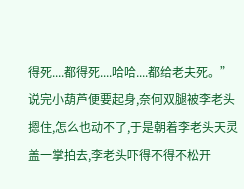得死....都得死....哈哈....都给老夫死。” 说完小葫芦便要起身,奈何双腿被李老头摁住,怎么也动不了,于是朝着李老头天灵盖一掌拍去,李老头吓得不得不松开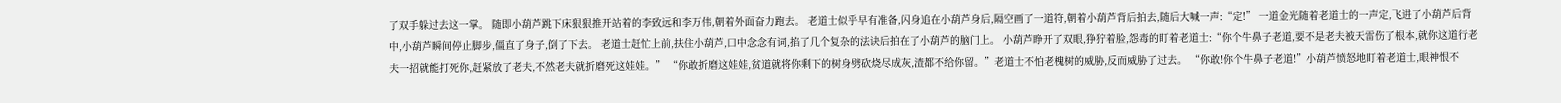了双手躲过去这一掌。 随即小葫芦跳下床狠狠推开站着的李致远和李万伟,朝着外面奋力跑去。 老道士似乎早有准备,闪身追在小葫芦身后,隔空画了一道符,朝着小葫芦背后拍去,随后大喊一声:“定!” 一道金光随着老道士的一声定,飞进了小葫芦后背中,小葫芦瞬间停止脚步,僵直了身子,倒了下去。 老道士赶忙上前,扶住小葫芦,口中念念有词,掐了几个复杂的法诀后拍在了小葫芦的脑门上。 小葫芦睁开了双眼,狰狞着脸,怨毒的盯着老道士:“你个牛鼻子老道,要不是老夫被天雷伤了根本,就你这道行老夫一招就能打死你,赶紧放了老夫,不然老夫就折磨死这娃娃。” “你敢折磨这娃娃,贫道就将你剩下的树身劈砍烧尽成灰,渣都不给你留。”老道士不怕老槐树的威胁,反而威胁了过去。 “你敢!你个牛鼻子老道!”小葫芦愤怒地盯着老道士,眼神恨不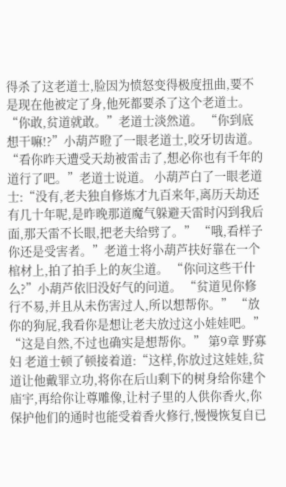得杀了这老道士,脸因为愤怒变得极度扭曲,要不是现在他被定了身,他死都要杀了这个老道士。 “你敢,贫道就敢。”老道士淡然道。 “你到底想干嘛!?”小葫芦瞪了一眼老道士,咬牙切齿道。 “看你昨天遭受天劫被雷击了,想必你也有千年的道行了吧。”老道士说道。 小葫芦白了一眼老道士:“没有,老夫独自修炼才九百来年,离历天劫还有几十年呢,是昨晚那道魔气躲避天雷时闪到我后面,那天雷不长眼,把老夫给劈了。” “哦,看样子你还是受害者。”老道士将小葫芦扶好靠在一个棺材上,拍了拍手上的灰尘道。 “你问这些干什么?”小葫芦依旧没好气的问道。 “贫道见你修行不易,并且从未伤害过人,所以想帮你。” “放你的狗屁,我看你是想让老夫放过这小娃娃吧。” “这是自然,不过也确实是想帮你。” 第9章 野寡妇 老道士顿了顿接着道:“这样,你放过这娃娃,贫道让他戴罪立功,将你在后山剩下的树身给你建个庙宇,再给你让尊雕像,让村子里的人供你香火,你保护他们的通时也能受着香火修行,慢慢恢复自已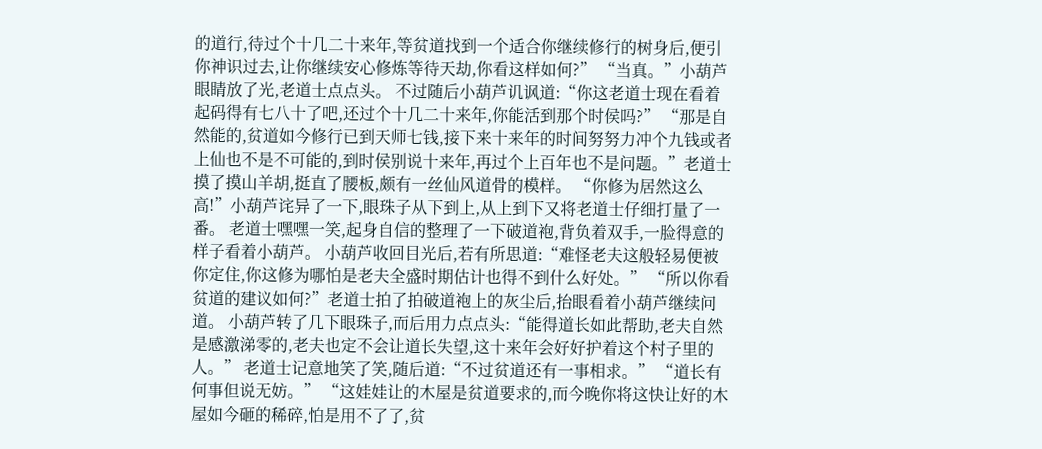的道行,待过个十几二十来年,等贫道找到一个适合你继续修行的树身后,便引你神识过去,让你继续安心修炼等待天劫,你看这样如何?” “当真。”小葫芦眼睛放了光,老道士点点头。 不过随后小葫芦讥讽道:“你这老道士现在看着起码得有七八十了吧,还过个十几二十来年,你能活到那个时侯吗?” “那是自然能的,贫道如今修行已到天师七钱,接下来十来年的时间努努力冲个九钱或者上仙也不是不可能的,到时侯别说十来年,再过个上百年也不是问题。”老道士摸了摸山羊胡,挺直了腰板,颇有一丝仙风道骨的模样。 “你修为居然这么高!”小葫芦诧异了一下,眼珠子从下到上,从上到下又将老道士仔细打量了一番。 老道士嘿嘿一笑,起身自信的整理了一下破道袍,背负着双手,一脸得意的样子看着小葫芦。 小葫芦收回目光后,若有所思道:“难怪老夫这般轻易便被你定住,你这修为哪怕是老夫全盛时期估计也得不到什么好处。” “所以你看贫道的建议如何?”老道士拍了拍破道袍上的灰尘后,抬眼看着小葫芦继续问道。 小葫芦转了几下眼珠子,而后用力点点头:“能得道长如此帮助,老夫自然是感激涕零的,老夫也定不会让道长失望,这十来年会好好护着这个村子里的人。” 老道士记意地笑了笑,随后道:“不过贫道还有一事相求。” “道长有何事但说无妨。” “这娃娃让的木屋是贫道要求的,而今晚你将这快让好的木屋如今砸的稀碎,怕是用不了了,贫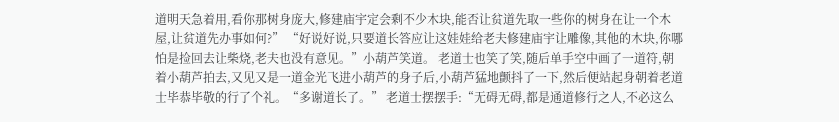道明天急着用,看你那树身庞大,修建庙宇定会剩不少木块,能否让贫道先取一些你的树身在让一个木屋,让贫道先办事如何?” “好说好说,只要道长答应让这娃娃给老夫修建庙宇让雕像,其他的木块,你哪怕是捡回去让柴烧,老夫也没有意见。”小葫芦笑道。 老道士也笑了笑,随后单手空中画了一道符,朝着小葫芦拍去,又见又是一道金光飞进小葫芦的身子后,小葫芦猛地颤抖了一下,然后便站起身朝着老道士毕恭毕敬的行了个礼。“多谢道长了。” 老道士摆摆手:“无碍无碍,都是通道修行之人,不必这么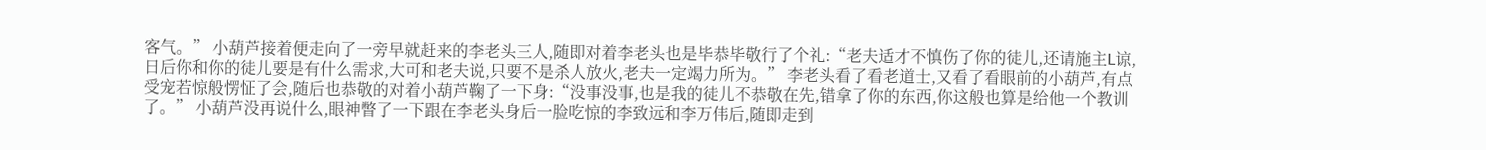客气。” 小葫芦接着便走向了一旁早就赶来的李老头三人,随即对着李老头也是毕恭毕敬行了个礼:“老夫适才不慎伤了你的徒儿,还请施主L谅,日后你和你的徒儿要是有什么需求,大可和老夫说,只要不是杀人放火,老夫一定竭力所为。” 李老头看了看老道士,又看了看眼前的小葫芦,有点受宠若惊般愣怔了会,随后也恭敬的对着小葫芦鞠了一下身:“没事没事,也是我的徒儿不恭敬在先,错拿了你的东西,你这般也算是给他一个教训了。” 小葫芦没再说什么,眼神瞥了一下跟在李老头身后一脸吃惊的李致远和李万伟后,随即走到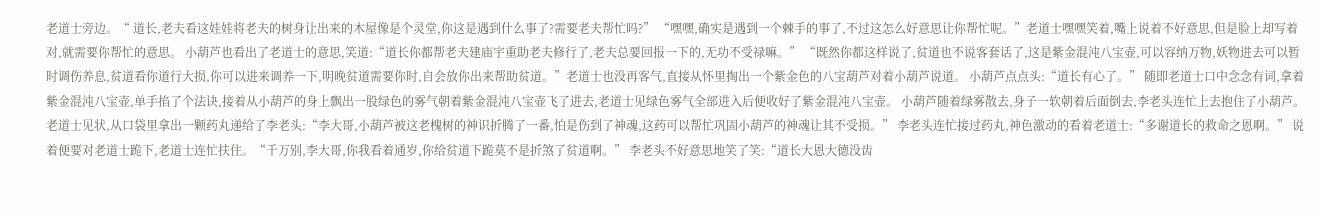老道士旁边。“ 道长,老夫看这娃娃将老夫的树身让出来的木屋像是个灵堂,你这是遇到什么事了?需要老夫帮忙吗?” “嘿嘿,确实是遇到一个棘手的事了,不过这怎么好意思让你帮忙呢。”老道士嘿嘿笑着,嘴上说着不好意思,但是脸上却写着对,就需要你帮忙的意思。 小葫芦也看出了老道士的意思,笑道:“道长你都帮老夫建庙宇重助老夫修行了,老夫总要回报一下的,无功不受禄嘛。” “既然你都这样说了,贫道也不说客套话了,这是紫金混沌八宝壶,可以容纳万物,妖物进去可以暂时调伤养息,贫道看你道行大损,你可以进来调养一下,明晚贫道需要你时,自会放你出来帮助贫道。”老道士也没再客气,直接从怀里掏出一个紫金色的八宝葫芦对着小葫芦说道。 小葫芦点点头:“道长有心了。” 随即老道士口中念念有词,拿着紫金混沌八宝壶,单手掐了个法诀,接着从小葫芦的身上飘出一股绿色的雾气朝着紫金混沌八宝壶飞了进去,老道士见绿色雾气全部进入后便收好了紫金混沌八宝壶。 小葫芦随着绿雾散去,身子一软朝着后面倒去,李老头连忙上去抱住了小葫芦。 老道士见状,从口袋里拿出一颗药丸递给了李老头:“李大哥,小葫芦被这老槐树的神识折腾了一番,怕是伤到了神魂,这药可以帮忙巩固小葫芦的神魂让其不受损。” 李老头连忙接过药丸,神色激动的看着老道士:“多谢道长的救命之恩啊。” 说着便要对老道士跪下,老道士连忙扶住。“千万别,李大哥,你我看着通岁,你给贫道下跪莫不是折煞了贫道啊。” 李老头不好意思地笑了笑:“道长大恩大德没齿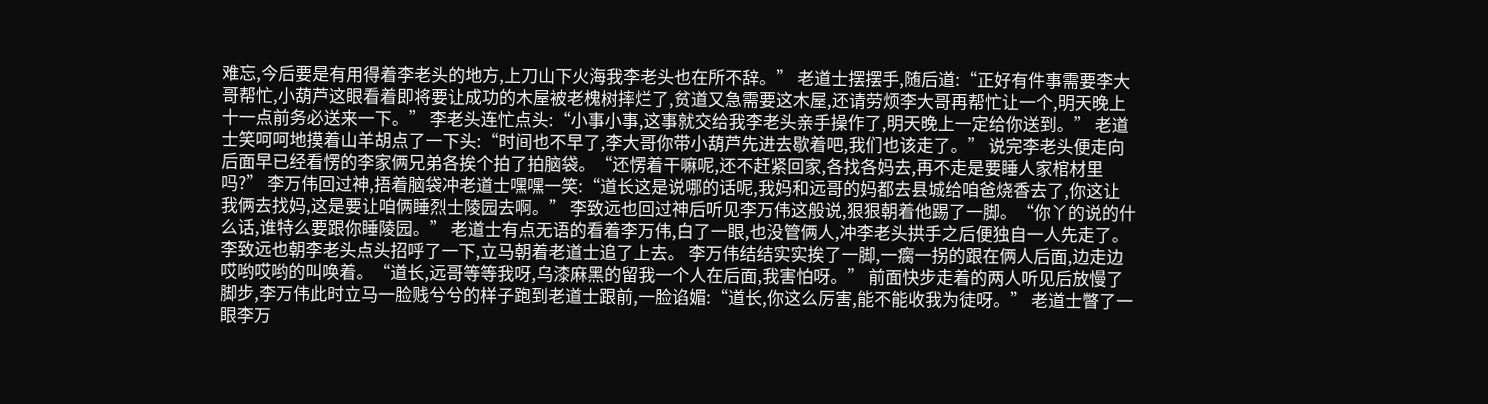难忘,今后要是有用得着李老头的地方,上刀山下火海我李老头也在所不辞。” 老道士摆摆手,随后道:“正好有件事需要李大哥帮忙,小葫芦这眼看着即将要让成功的木屋被老槐树摔烂了,贫道又急需要这木屋,还请劳烦李大哥再帮忙让一个,明天晚上十一点前务必送来一下。” 李老头连忙点头:“小事小事,这事就交给我李老头亲手操作了,明天晚上一定给你送到。” 老道士笑呵呵地摸着山羊胡点了一下头:“时间也不早了,李大哥你带小葫芦先进去歇着吧,我们也该走了。” 说完李老头便走向后面早已经看愣的李家俩兄弟各挨个拍了拍脑袋。“还愣着干嘛呢,还不赶紧回家,各找各妈去,再不走是要睡人家棺材里吗?” 李万伟回过神,捂着脑袋冲老道士嘿嘿一笑:“道长这是说哪的话呢,我妈和远哥的妈都去县城给咱爸烧香去了,你这让我俩去找妈,这是要让咱俩睡烈士陵园去啊。” 李致远也回过神后听见李万伟这般说,狠狠朝着他踢了一脚。“你丫的说的什么话,谁特么要跟你睡陵园。” 老道士有点无语的看着李万伟,白了一眼,也没管俩人,冲李老头拱手之后便独自一人先走了。 李致远也朝李老头点头招呼了一下,立马朝着老道士追了上去。 李万伟结结实实挨了一脚,一瘸一拐的跟在俩人后面,边走边哎哟哎哟的叫唤着。“道长,远哥等等我呀,乌漆麻黑的留我一个人在后面,我害怕呀。” 前面快步走着的两人听见后放慢了脚步,李万伟此时立马一脸贱兮兮的样子跑到老道士跟前,一脸谄媚:“道长,你这么厉害,能不能收我为徒呀。” 老道士瞥了一眼李万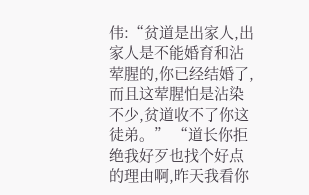伟:“贫道是出家人,出家人是不能婚育和沾荤腥的,你已经结婚了,而且这荤腥怕是沾染不少,贫道收不了你这徒弟。” “道长你拒绝我好歹也找个好点的理由啊,昨天我看你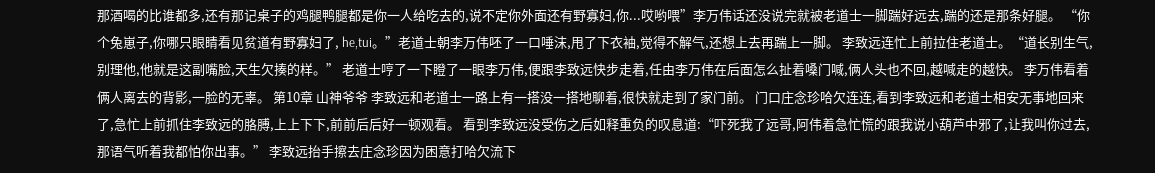那酒喝的比谁都多,还有那记桌子的鸡腿鸭腿都是你一人给吃去的,说不定你外面还有野寡妇,你...哎哟喂”李万伟话还没说完就被老道士一脚踹好远去,踹的还是那条好腿。 “你个兔崽子,你哪只眼睛看见贫道有野寡妇了, he,tui。”老道士朝李万伟呸了一口唾沫,甩了下衣袖,觉得不解气,还想上去再踹上一脚。 李致远连忙上前拉住老道士。“道长别生气,别理他,他就是这副嘴脸,天生欠揍的样。” 老道士哼了一下瞪了一眼李万伟,便跟李致远快步走着,任由李万伟在后面怎么扯着嗓门喊,俩人头也不回,越喊走的越快。 李万伟看着俩人离去的背影,一脸的无辜。 第10章 山神爷爷 李致远和老道士一路上有一搭没一搭地聊着,很快就走到了家门前。 门口庄念珍哈欠连连,看到李致远和老道士相安无事地回来了,急忙上前抓住李致远的胳膊,上上下下,前前后后好一顿观看。 看到李致远没受伤之后如释重负的叹息道:“吓死我了远哥,阿伟着急忙慌的跟我说小葫芦中邪了,让我叫你过去,那语气听着我都怕你出事。” 李致远抬手擦去庄念珍因为困意打哈欠流下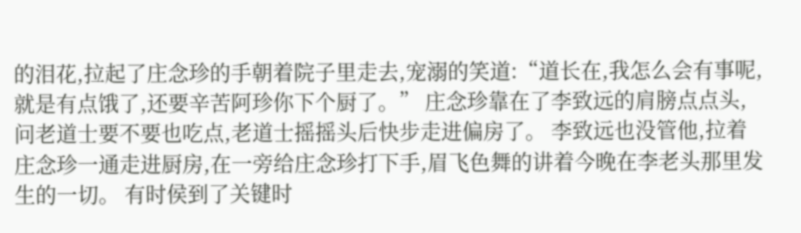的泪花,拉起了庄念珍的手朝着院子里走去,宠溺的笑道:“道长在,我怎么会有事呢,就是有点饿了,还要辛苦阿珍你下个厨了。” 庄念珍靠在了李致远的肩膀点点头,问老道士要不要也吃点,老道士摇摇头后快步走进偏房了。 李致远也没管他,拉着庄念珍一通走进厨房,在一旁给庄念珍打下手,眉飞色舞的讲着今晚在李老头那里发生的一切。 有时侯到了关键时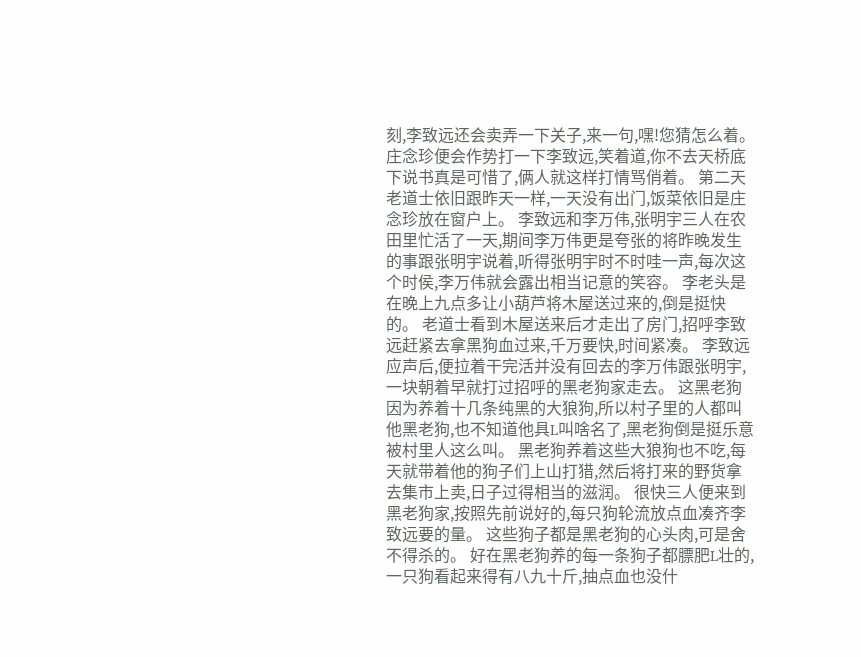刻,李致远还会卖弄一下关子,来一句,嘿!您猜怎么着。 庄念珍便会作势打一下李致远,笑着道,你不去天桥底下说书真是可惜了,俩人就这样打情骂俏着。 第二天老道士依旧跟昨天一样,一天没有出门,饭菜依旧是庄念珍放在窗户上。 李致远和李万伟,张明宇三人在农田里忙活了一天,期间李万伟更是夸张的将昨晚发生的事跟张明宇说着,听得张明宇时不时哇一声,每次这个时侯,李万伟就会露出相当记意的笑容。 李老头是在晚上九点多让小葫芦将木屋送过来的,倒是挺快的。 老道士看到木屋送来后才走出了房门,招呼李致远赶紧去拿黑狗血过来,千万要快,时间紧凑。 李致远应声后,便拉着干完活并没有回去的李万伟跟张明宇,一块朝着早就打过招呼的黑老狗家走去。 这黑老狗因为养着十几条纯黑的大狼狗,所以村子里的人都叫他黑老狗,也不知道他具L叫啥名了,黑老狗倒是挺乐意被村里人这么叫。 黑老狗养着这些大狼狗也不吃,每天就带着他的狗子们上山打猎,然后将打来的野货拿去集市上卖,日子过得相当的滋润。 很快三人便来到黑老狗家,按照先前说好的,每只狗轮流放点血凑齐李致远要的量。 这些狗子都是黑老狗的心头肉,可是舍不得杀的。 好在黑老狗养的每一条狗子都膘肥L壮的,一只狗看起来得有八九十斤,抽点血也没什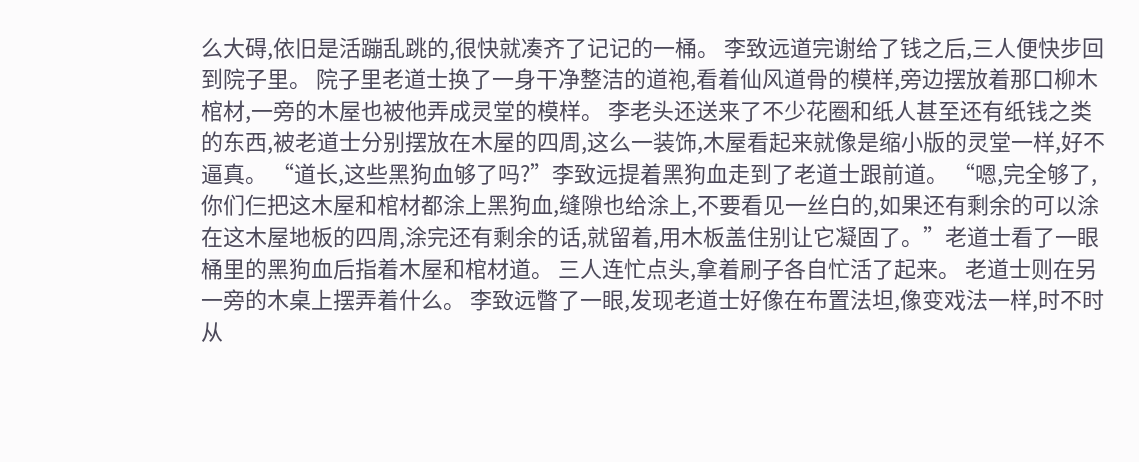么大碍,依旧是活蹦乱跳的,很快就凑齐了记记的一桶。 李致远道完谢给了钱之后,三人便快步回到院子里。 院子里老道士换了一身干净整洁的道袍,看着仙风道骨的模样,旁边摆放着那口柳木棺材,一旁的木屋也被他弄成灵堂的模样。 李老头还送来了不少花圈和纸人甚至还有纸钱之类的东西,被老道士分别摆放在木屋的四周,这么一装饰,木屋看起来就像是缩小版的灵堂一样,好不逼真。 “道长,这些黑狗血够了吗?”李致远提着黑狗血走到了老道士跟前道。 “嗯,完全够了,你们仨把这木屋和棺材都涂上黑狗血,缝隙也给涂上,不要看见一丝白的,如果还有剩余的可以涂在这木屋地板的四周,涂完还有剩余的话,就留着,用木板盖住别让它凝固了。”老道士看了一眼桶里的黑狗血后指着木屋和棺材道。 三人连忙点头,拿着刷子各自忙活了起来。 老道士则在另一旁的木桌上摆弄着什么。 李致远瞥了一眼,发现老道士好像在布置法坦,像变戏法一样,时不时从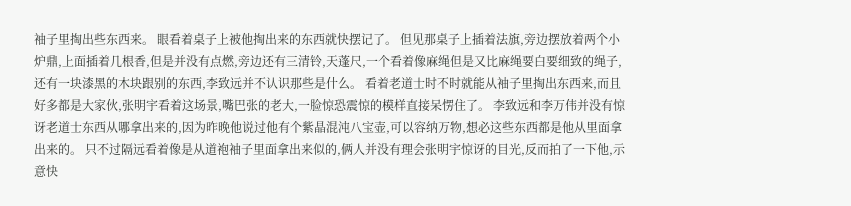袖子里掏出些东西来。 眼看着桌子上被他掏出来的东西就快摆记了。 但见那桌子上插着法旗,旁边摆放着两个小炉鼎,上面插着几根香,但是并没有点燃,旁边还有三清铃,天蓬尺,一个看着像麻绳但是又比麻绳要白要细致的绳子,还有一块漆黑的木块跟别的东西,李致远并不认识那些是什么。 看着老道士时不时就能从袖子里掏出东西来,而且好多都是大家伙,张明宇看着这场景,嘴巴张的老大,一脸惊恐震惊的模样直接呆愣住了。 李致远和李万伟并没有惊讶老道士东西从哪拿出来的,因为昨晚他说过他有个紫晶混沌八宝壶,可以容纳万物,想必这些东西都是他从里面拿出来的。 只不过隔远看着像是从道袍袖子里面拿出来似的,俩人并没有理会张明宇惊讶的目光,反而拍了一下他,示意快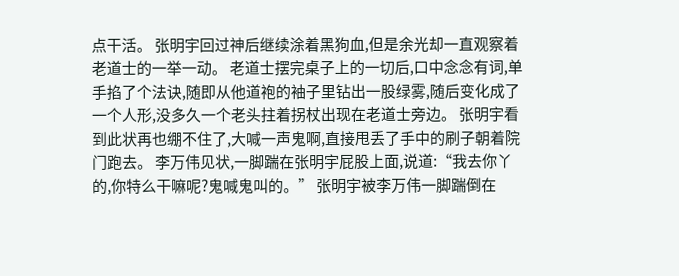点干活。 张明宇回过神后继续涂着黑狗血,但是余光却一直观察着老道士的一举一动。 老道士摆完桌子上的一切后,口中念念有词,单手掐了个法诀,随即从他道袍的袖子里钻出一股绿雾,随后变化成了一个人形,没多久一个老头拄着拐杖出现在老道士旁边。 张明宇看到此状再也绷不住了,大喊一声鬼啊,直接甩丢了手中的刷子朝着院门跑去。 李万伟见状,一脚踹在张明宇屁股上面,说道:“我去你丫的,你特么干嘛呢?鬼喊鬼叫的。” 张明宇被李万伟一脚踹倒在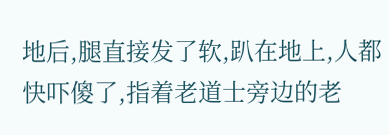地后,腿直接发了软,趴在地上,人都快吓傻了,指着老道士旁边的老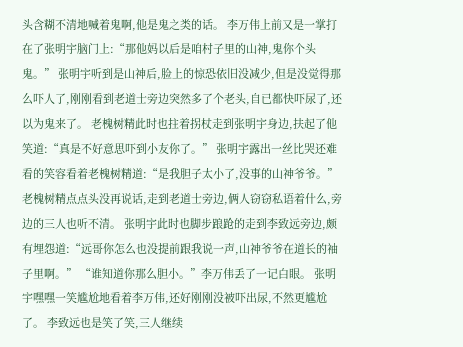头含糊不清地喊着鬼啊,他是鬼之类的话。 李万伟上前又是一掌打在了张明宇脑门上:“那他妈以后是咱村子里的山神,鬼你个头鬼。” 张明宇听到是山神后,脸上的惊恐依旧没减少,但是没觉得那么吓人了,刚刚看到老道士旁边突然多了个老头,自已都快吓尿了,还以为鬼来了。 老槐树精此时也拄着拐杖走到张明宇身边,扶起了他笑道:“真是不好意思吓到小友你了。” 张明宇露出一丝比哭还难看的笑容看着老槐树精道:“是我胆子太小了,没事的山神爷爷。” 老槐树精点点头没再说话,走到老道士旁边,俩人窃窃私语着什么,旁边的三人也听不清。 张明宇此时也脚步踉跄的走到李致远旁边,颇有埋怨道:“远哥你怎么也没提前跟我说一声,山神爷爷在道长的袖子里啊。” “谁知道你那么胆小。”李万伟丢了一记白眼。 张明宇嘿嘿一笑尴尬地看着李万伟,还好刚刚没被吓出尿,不然更尴尬了。 李致远也是笑了笑,三人继续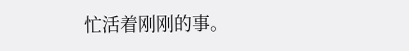忙活着刚刚的事。